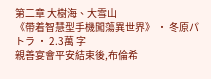第二章 大樹海、大雪山
《帶着智慧型手機闖蕩異世界》 · 冬原パトラ · 2.3萬 字
親善宴會平安結束後,布倫希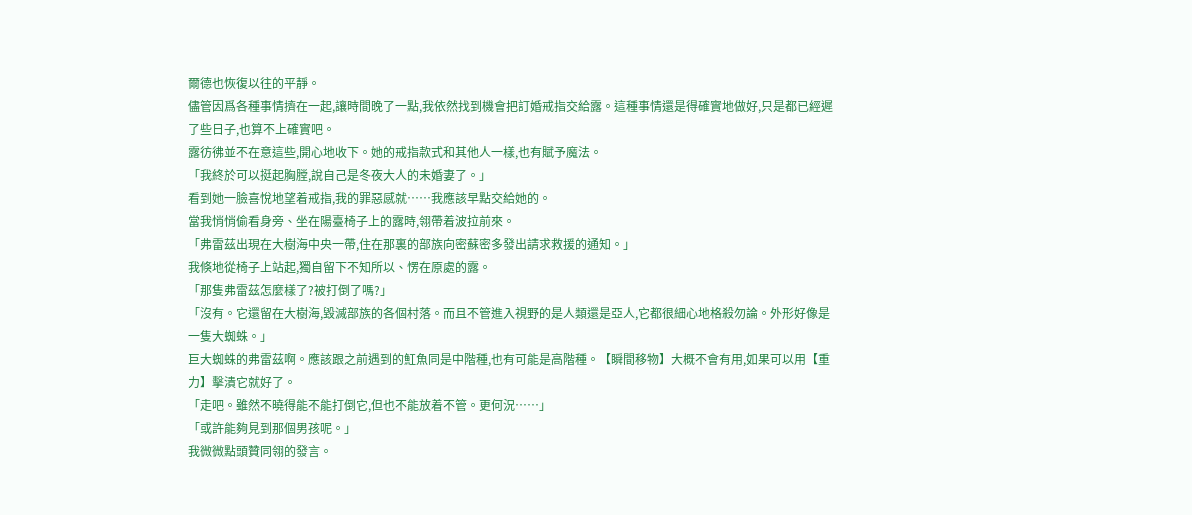爾德也恢復以往的平靜。
儘管因爲各種事情擠在一起,讓時間晚了一點,我依然找到機會把訂婚戒指交給露。這種事情還是得確實地做好,只是都已經遲了些日子,也算不上確實吧。
露彷彿並不在意這些,開心地收下。她的戒指款式和其他人一樣,也有賦予魔法。
「我終於可以挺起胸膛,說自己是冬夜大人的未婚妻了。」
看到她一臉喜悅地望着戒指,我的罪惡感就……我應該早點交給她的。
當我悄悄偷看身旁、坐在陽臺椅子上的露時,翎帶着波拉前來。
「弗雷茲出現在大樹海中央一帶,住在那裏的部族向密蘇密多發出請求救援的通知。」
我倏地從椅子上站起,獨自留下不知所以、愣在原處的露。
「那隻弗雷茲怎麼樣了?被打倒了嗎?」
「沒有。它還留在大樹海,毀滅部族的各個村落。而且不管進入視野的是人類還是亞人,它都很細心地格殺勿論。外形好像是一隻大蜘蛛。」
巨大蜘蛛的弗雷茲啊。應該跟之前遇到的魟魚同是中階種,也有可能是高階種。【瞬間移物】大概不會有用,如果可以用【重力】擊潰它就好了。
「走吧。雖然不曉得能不能打倒它,但也不能放着不管。更何況……」
「或許能夠見到那個男孩呢。」
我微微點頭贊同翎的發言。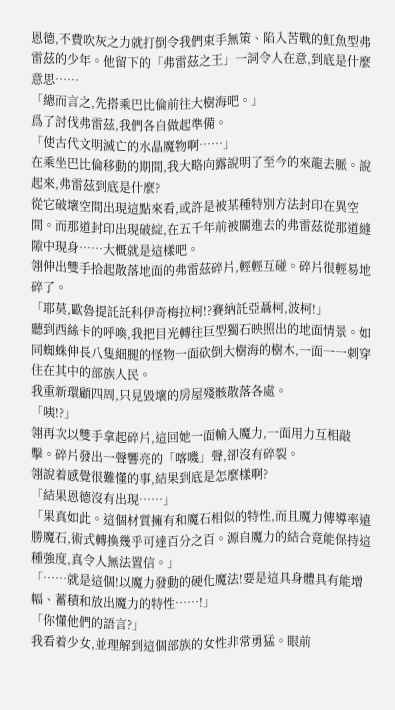恩德,不費吹灰之力就打倒令我們束手無策、陷入苦戰的魟魚型弗雷茲的少年。他留下的「弗雷茲之王」一詞令人在意,到底是什麼意思……
「總而言之,先搭乘巴比倫前往大樹海吧。」
爲了討伐弗雷茲,我們各自做起準備。
「使古代文明滅亡的水晶魔物啊……」
在乘坐巴比倫移動的期間,我大略向露說明了至今的來龍去脈。說起來,弗雷茲到底是什麼?
從它破壞空間出現這點來看,或許是被某種特別方法封印在異空間。而那道封印出現破綻,在五千年前被關進去的弗雷茲從那道縫隙中現身……大概就是這樣吧。
翎伸出雙手拾起散落地面的弗雷茲碎片,輕輕互碰。碎片很輕易地碎了。
「耶莫,歐魯提託託科伊奇梅拉柯!?賽納託亞聶柯,波柯!」
聽到西絲卡的呼喚,我把目光轉往巨型獨石映照出的地面情景。如同蜘蛛伸長八隻細腿的怪物一面砍倒大樹海的樹木,一面一一刺穿住在其中的部族人民。
我重新環顧四周,只見毀壞的房屋殘骸散落各處。
「咦!?」
翎再次以雙手拿起碎片,這回她一面輸入魔力,一面用力互相敲擊。碎片發出一聲響亮的「喀嘰」聲,卻沒有碎裂。
翎說着感覺很難懂的事,結果到底是怎麼樣啊?
「結果恩德沒有出現……」
「果真如此。這個材質擁有和魔石相似的特性,而且魔力傳導率遠勝魔石,術式轉換幾乎可達百分之百。源自魔力的結合竟能保持這種強度,真令人無法置信。」
「……就是這個!以魔力發動的硬化魔法!要是這具身體具有能增幅、蓄積和放出魔力的特性……!」
「你懂他們的語言?」
我看着少女,並理解到這個部族的女性非常勇猛。眼前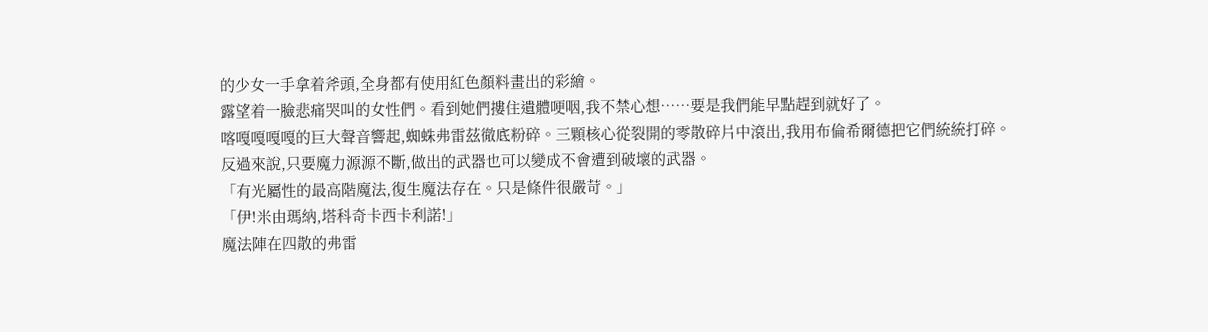的少女一手拿着斧頭,全身都有使用紅色顏料畫出的彩繪。
露望着一臉悲痛哭叫的女性們。看到她們摟住遺體哽咽,我不禁心想……要是我們能早點趕到就好了。
喀嘎嘎嘎嘎的巨大聲音響起,蜘蛛弗雷茲徹底粉碎。三顆核心從裂開的零散碎片中滾出,我用布倫希爾德把它們統統打碎。
反過來說,只要魔力源源不斷,做出的武器也可以變成不會遭到破壞的武器。
「有光屬性的最高階魔法,復生魔法存在。只是條件很嚴苛。」
「伊!米由瑪納,塔科奇卡西卡利諾!」
魔法陣在四散的弗雷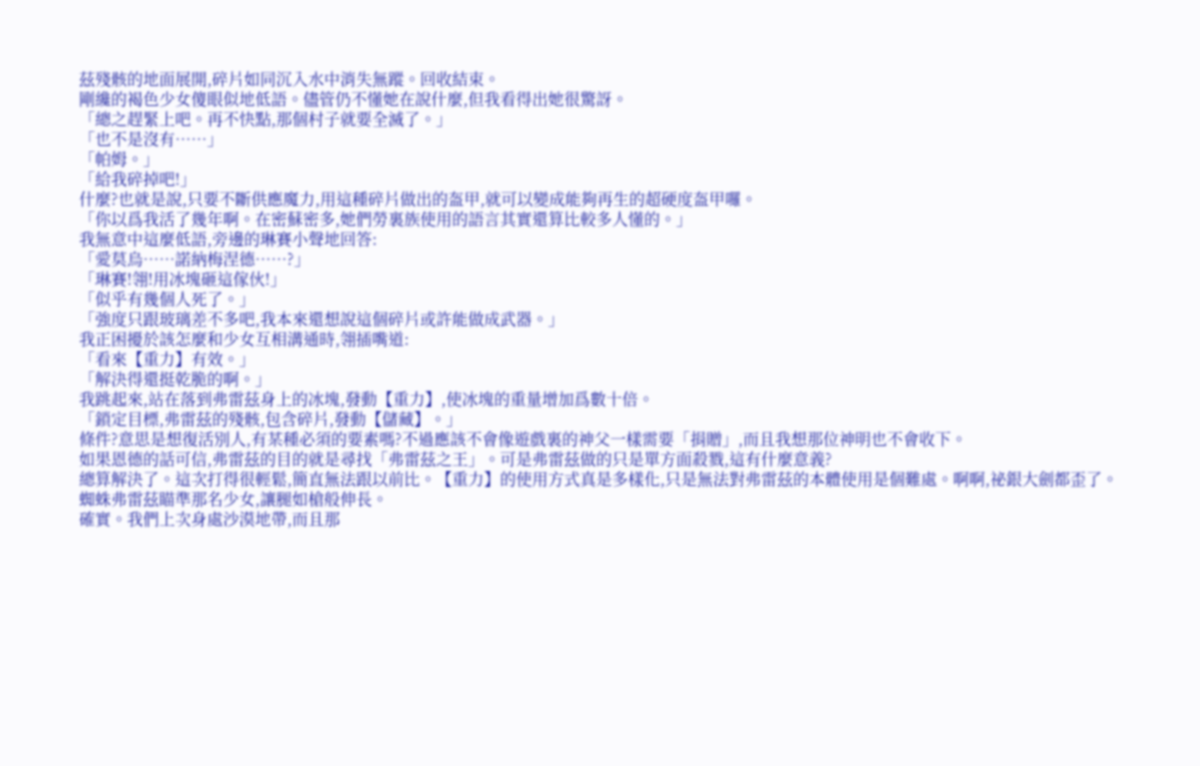茲殘骸的地面展開,碎片如同沉入水中消失無蹤。回收結束。
剛纔的褐色少女傻眼似地低語。儘管仍不懂她在說什麼,但我看得出她很驚訝。
「總之趕緊上吧。再不快點,那個村子就要全滅了。」
「也不是沒有……」
「帕姆。」
「給我碎掉吧!」
什麼?也就是說,只要不斷供應魔力,用這種碎片做出的盔甲,就可以變成能夠再生的超硬度盔甲囉。
「你以爲我活了幾年啊。在密蘇密多,她們勞裏族使用的語言其實還算比較多人懂的。」
我無意中這麼低語,旁邊的琳賽小聲地回答:
「愛莫烏……諾納梅涅德……?」
「琳賽!翎!用冰塊砸這傢伙!」
「似乎有幾個人死了。」
「強度只跟玻璃差不多吧,我本來還想說這個碎片或許能做成武器。」
我正困擾於該怎麼和少女互相溝通時,翎插嘴道:
「看來【重力】有效。」
「解決得還挺乾脆的啊。」
我跳起來,站在落到弗雷茲身上的冰塊,發動【重力】,使冰塊的重量增加爲數十倍。
「鎖定目標,弗雷茲的殘骸,包含碎片,發動【儲藏】。」
條件?意思是想復活別人,有某種必須的要素嗎?不過應該不會像遊戲裏的神父一樣需要「捐贈」,而且我想那位神明也不會收下。
如果恩德的話可信,弗雷茲的目的就是尋找「弗雷茲之王」。可是弗雷茲做的只是單方面殺戮,這有什麼意義?
總算解決了。這次打得很輕鬆,簡直無法跟以前比。【重力】的使用方式真是多樣化,只是無法對弗雷茲的本體使用是個難處。啊啊,祕銀大劍都歪了。
蜘蛛弗雷茲瞄準那名少女,讓腿如槍般伸長。
確實。我們上次身處沙漠地帶,而且那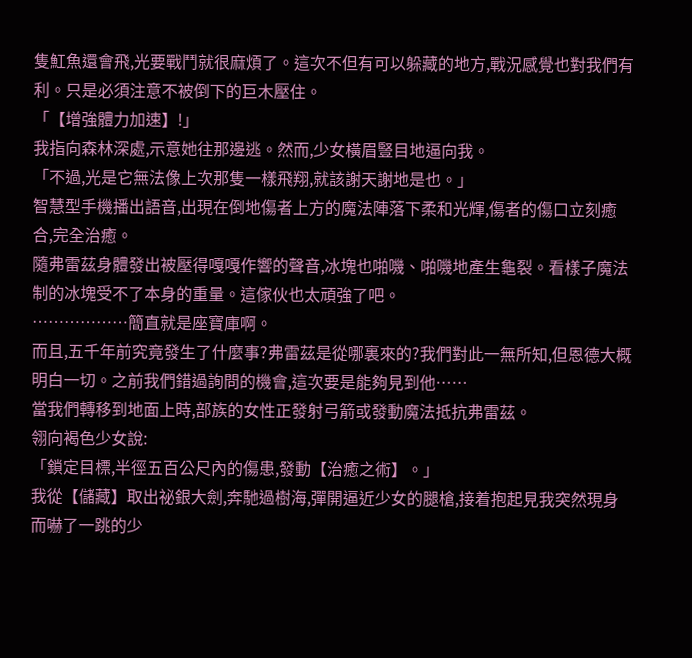隻魟魚還會飛,光要戰鬥就很麻煩了。這次不但有可以躲藏的地方,戰況感覺也對我們有利。只是必須注意不被倒下的巨木壓住。
「【增強體力加速】!」
我指向森林深處,示意她往那邊逃。然而,少女橫眉豎目地逼向我。
「不過,光是它無法像上次那隻一樣飛翔,就該謝天謝地是也。」
智慧型手機播出語音,出現在倒地傷者上方的魔法陣落下柔和光輝,傷者的傷口立刻癒合,完全治癒。
隨弗雷茲身體發出被壓得嘎嘎作響的聲音,冰塊也啪嘰、啪嘰地產生龜裂。看樣子魔法制的冰塊受不了本身的重量。這傢伙也太頑強了吧。
………………簡直就是座寶庫啊。
而且,五千年前究竟發生了什麼事?弗雷茲是從哪裏來的?我們對此一無所知,但恩德大概明白一切。之前我們錯過詢問的機會,這次要是能夠見到他……
當我們轉移到地面上時,部族的女性正發射弓箭或發動魔法抵抗弗雷茲。
翎向褐色少女說:
「鎖定目標,半徑五百公尺內的傷患,發動【治癒之術】。」
我從【儲藏】取出祕銀大劍,奔馳過樹海,彈開逼近少女的腿槍,接着抱起見我突然現身而嚇了一跳的少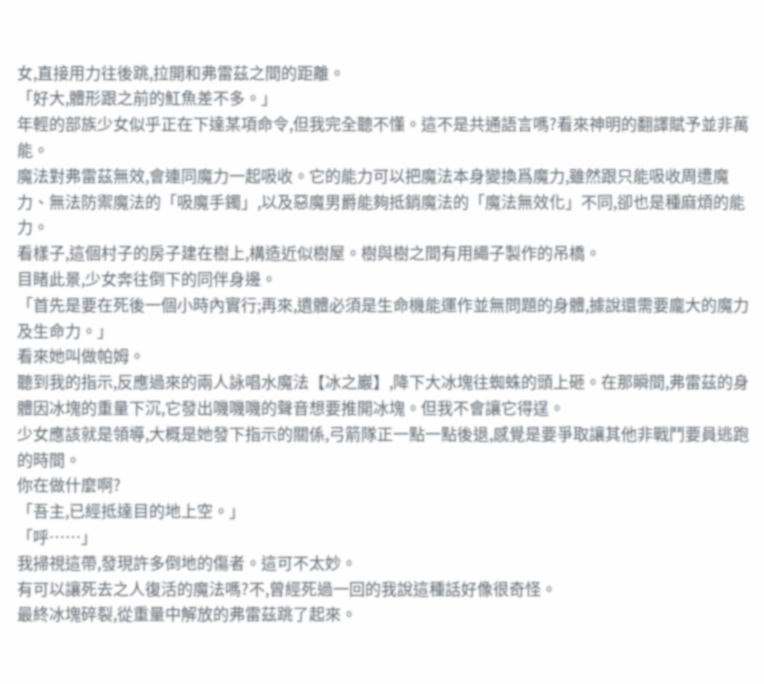女,直接用力往後跳,拉開和弗雷茲之間的距離。
「好大,體形跟之前的魟魚差不多。」
年輕的部族少女似乎正在下達某項命令,但我完全聽不懂。這不是共通語言嗎?看來神明的翻譯賦予並非萬能。
魔法對弗雷茲無效,會連同魔力一起吸收。它的能力可以把魔法本身變換爲魔力,雖然跟只能吸收周遭魔力、無法防禦魔法的「吸魔手鐲」,以及惡魔男爵能夠抵銷魔法的「魔法無效化」不同,卻也是種麻煩的能力。
看樣子,這個村子的房子建在樹上,構造近似樹屋。樹與樹之間有用繩子製作的吊橋。
目睹此景,少女奔往倒下的同伴身邊。
「首先是要在死後一個小時內實行;再來,遺體必須是生命機能運作並無問題的身體,據說還需要龐大的魔力及生命力。」
看來她叫做帕姆。
聽到我的指示,反應過來的兩人詠唱水魔法【冰之巖】,降下大冰塊往蜘蛛的頭上砸。在那瞬間,弗雷茲的身體因冰塊的重量下沉,它發出嘰嘰嘰的聲音想要推開冰塊。但我不會讓它得逞。
少女應該就是領導,大概是她發下指示的關係,弓箭隊正一點一點後退,感覺是要爭取讓其他非戰鬥要員逃跑的時間。
你在做什麼啊?
「吾主,已經抵達目的地上空。」
「呼……」
我掃視這帶,發現許多倒地的傷者。這可不太妙。
有可以讓死去之人復活的魔法嗎?不,曾經死過一回的我說這種話好像很奇怪。
最終冰塊碎裂,從重量中解放的弗雷茲跳了起來。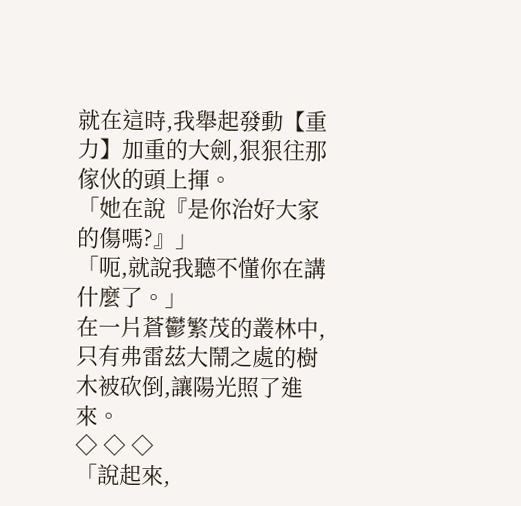就在這時,我舉起發動【重力】加重的大劍,狠狠往那傢伙的頭上揮。
「她在說『是你治好大家的傷嗎?』」
「呃,就說我聽不懂你在講什麼了。」
在一片蒼鬱繁茂的叢林中,只有弗雷茲大鬧之處的樹木被砍倒,讓陽光照了進來。
◇ ◇ ◇
「說起來,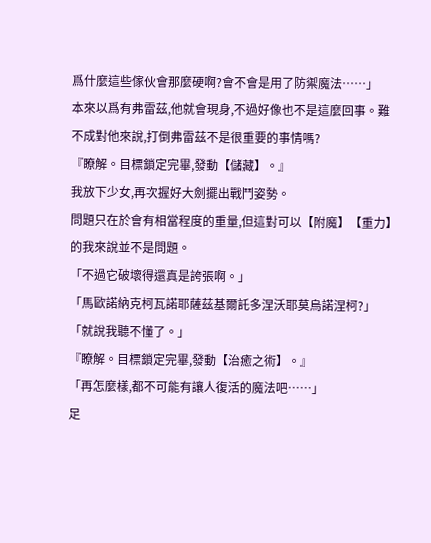爲什麼這些傢伙會那麼硬啊?會不會是用了防禦魔法……」
本來以爲有弗雷茲,他就會現身,不過好像也不是這麼回事。難不成對他來說,打倒弗雷茲不是很重要的事情嗎?
『瞭解。目標鎖定完畢,發動【儲藏】。』
我放下少女,再次握好大劍擺出戰鬥姿勢。
問題只在於會有相當程度的重量,但這對可以【附魔】【重力】的我來說並不是問題。
「不過它破壞得還真是誇張啊。」
「馬歐諾納克柯瓦諾耶薩茲基爾託多涅沃耶莫烏諾涅柯?」
「就說我聽不懂了。」
『瞭解。目標鎖定完畢,發動【治癒之術】。』
「再怎麼樣,都不可能有讓人復活的魔法吧……」
足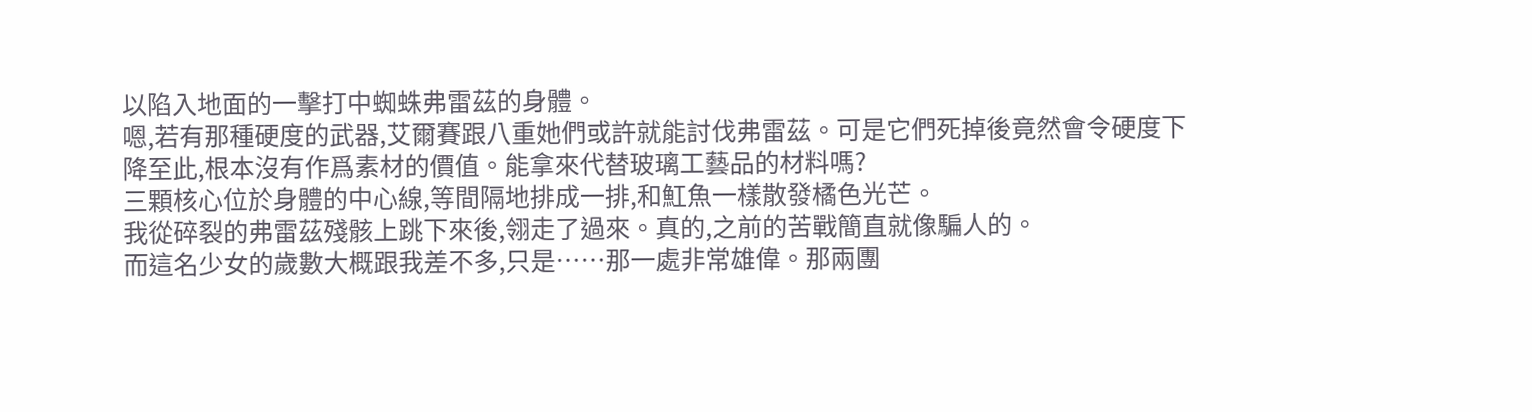以陷入地面的一擊打中蜘蛛弗雷茲的身體。
嗯,若有那種硬度的武器,艾爾賽跟八重她們或許就能討伐弗雷茲。可是它們死掉後竟然會令硬度下降至此,根本沒有作爲素材的價值。能拿來代替玻璃工藝品的材料嗎?
三顆核心位於身體的中心線,等間隔地排成一排,和魟魚一樣散發橘色光芒。
我從碎裂的弗雷茲殘骸上跳下來後,翎走了過來。真的,之前的苦戰簡直就像騙人的。
而這名少女的歲數大概跟我差不多,只是……那一處非常雄偉。那兩團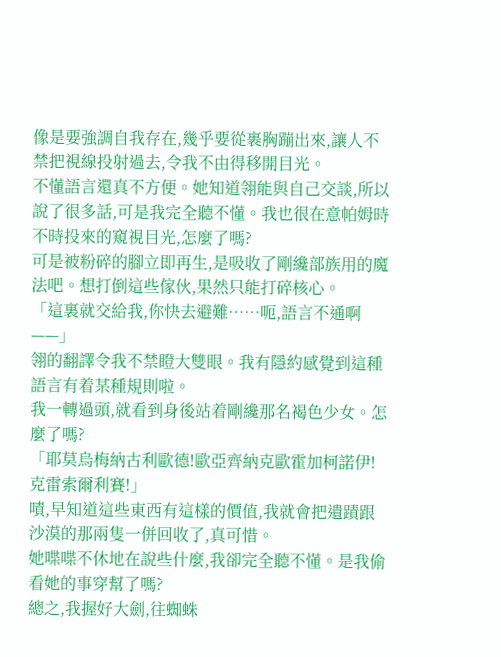像是要強調自我存在,幾乎要從裹胸蹦出來,讓人不禁把視線投射過去,令我不由得移開目光。
不懂語言還真不方便。她知道翎能與自己交談,所以說了很多話,可是我完全聽不懂。我也很在意帕姆時不時投來的窺視目光,怎麼了嗎?
可是被粉碎的腳立即再生,是吸收了剛纔部族用的魔法吧。想打倒這些傢伙,果然只能打碎核心。
「這裏就交給我,你快去避難……呃,語言不通啊——」
翎的翻譯令我不禁瞪大雙眼。我有隱約感覺到這種語言有着某種規則啦。
我一轉過頭,就看到身後站着剛纔那名褐色少女。怎麼了嗎?
「耶莫烏梅納古利歐德!歐亞齊納克歐霍加柯諾伊!克雷索爾利賽!」
嘖,早知道這些東西有這樣的價值,我就會把遺蹟跟沙漠的那兩隻一併回收了,真可惜。
她喋喋不休地在說些什麼,我卻完全聽不懂。是我偷看她的事穿幫了嗎?
總之,我握好大劍,往蜘蛛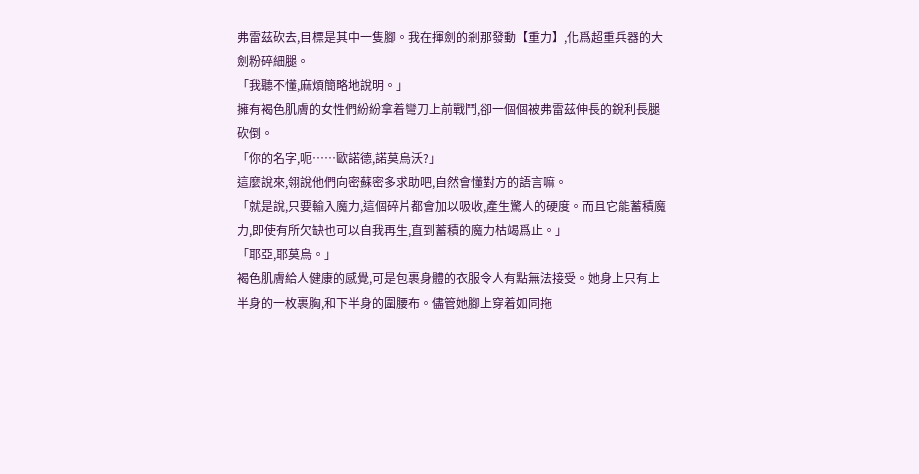弗雷茲砍去,目標是其中一隻腳。我在揮劍的剎那發動【重力】,化爲超重兵器的大劍粉碎細腿。
「我聽不懂,麻煩簡略地說明。」
擁有褐色肌膚的女性們紛紛拿着彎刀上前戰鬥,卻一個個被弗雷茲伸長的銳利長腿砍倒。
「你的名字,呃……歐諾德,諾莫烏沃?」
這麼說來,翎說他們向密蘇密多求助吧,自然會懂對方的語言嘛。
「就是說,只要輸入魔力,這個碎片都會加以吸收,產生驚人的硬度。而且它能蓄積魔力,即使有所欠缺也可以自我再生,直到蓄積的魔力枯竭爲止。」
「耶亞,耶莫烏。」
褐色肌膚給人健康的感覺,可是包裹身體的衣服令人有點無法接受。她身上只有上半身的一枚裹胸,和下半身的圍腰布。儘管她腳上穿着如同拖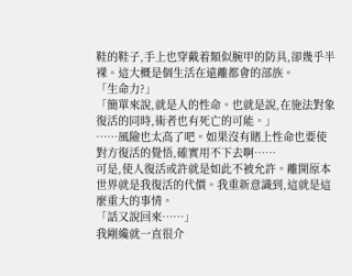鞋的鞋子,手上也穿戴着類似腕甲的防具,卻幾乎半裸。這大概是個生活在遠離都會的部族。
「生命力?」
「簡單來說,就是人的性命。也就是說,在施法對象復活的同時,術者也有死亡的可能。」
……風險也太高了吧。如果沒有賭上性命也要使對方復活的覺悟,確實用不下去啊……
可是,使人復活或許就是如此不被允許。離開原本世界就是我復活的代價。我重新意識到,這就是這麼重大的事情。
「話又說回來……」
我剛纔就一直很介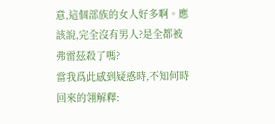意,這個部族的女人好多啊。應該說,完全沒有男人?是全都被弗雷茲殺了嗎?
當我爲此感到疑惑時,不知何時回來的翎解釋: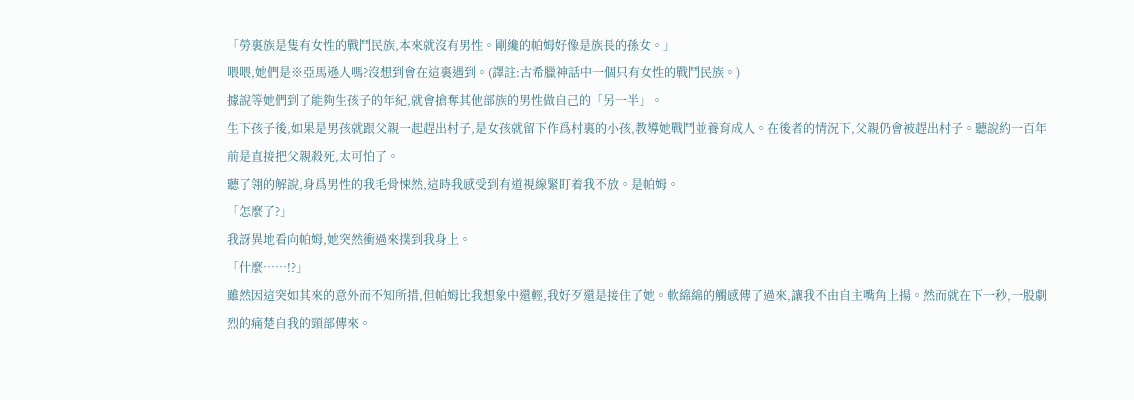「勞裏族是隻有女性的戰鬥民族,本來就沒有男性。剛纔的帕姆好像是族長的孫女。」
喂喂,她們是※亞馬遜人嗎?沒想到會在這裏遇到。(譯註:古希臘神話中一個只有女性的戰鬥民族。)
據說等她們到了能夠生孩子的年紀,就會搶奪其他部族的男性做自己的「另一半」。
生下孩子後,如果是男孩就跟父親一起趕出村子,是女孩就留下作爲村裏的小孩,教導她戰鬥並養育成人。在後者的情況下,父親仍會被趕出村子。聽說約一百年前是直接把父親殺死,太可怕了。
聽了翎的解說,身爲男性的我毛骨悚然,這時我感受到有道視線緊盯着我不放。是帕姆。
「怎麼了?」
我訝異地看向帕姆,她突然衝過來撲到我身上。
「什麼……!?」
雖然因這突如其來的意外而不知所措,但帕姆比我想象中還輕,我好歹還是接住了她。軟綿綿的觸感傳了過來,讓我不由自主嘴角上揚。然而就在下一秒,一股劇烈的痛楚自我的頸部傳來。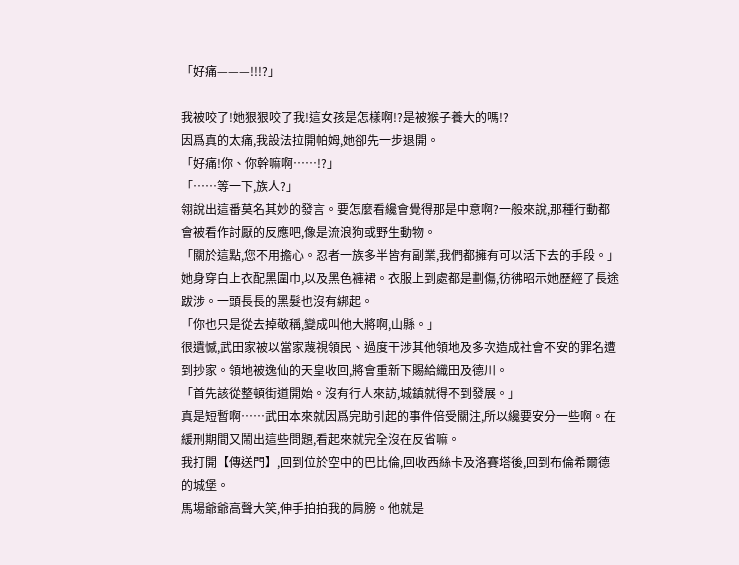「好痛———!!!?」

我被咬了!她狠狠咬了我!這女孩是怎樣啊!?是被猴子養大的嗎!?
因爲真的太痛,我設法拉開帕姆,她卻先一步退開。
「好痛!你、你幹嘛啊……!?」
「……等一下,族人?」
翎說出這番莫名其妙的發言。要怎麼看纔會覺得那是中意啊?一般來說,那種行動都會被看作討厭的反應吧,像是流浪狗或野生動物。
「關於這點,您不用擔心。忍者一族多半皆有副業,我們都擁有可以活下去的手段。」
她身穿白上衣配黑圍巾,以及黑色褲裙。衣服上到處都是劃傷,彷彿昭示她歷經了長途跋涉。一頭長長的黑髮也沒有綁起。
「你也只是從去掉敬稱,變成叫他大將啊,山縣。」
很遺憾,武田家被以當家蔑視領民、過度干涉其他領地及多次造成社會不安的罪名遭到抄家。領地被逸仙的天皇收回,將會重新下賜給織田及德川。
「首先該從整頓街道開始。沒有行人來訪,城鎮就得不到發展。」
真是短暫啊……武田本來就因爲完助引起的事件倍受關注,所以纔要安分一些啊。在緩刑期間又鬧出這些問題,看起來就完全沒在反省嘛。
我打開【傳送門】,回到位於空中的巴比倫,回收西絲卡及洛賽塔後,回到布倫希爾德的城堡。
馬場爺爺高聲大笑,伸手拍拍我的肩膀。他就是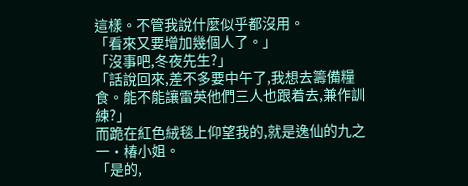這樣。不管我說什麼似乎都沒用。
「看來又要增加幾個人了。」
「沒事吧,冬夜先生?」
「話說回來,差不多要中午了,我想去籌備糧食。能不能讓雷英他們三人也跟着去,兼作訓練?」
而跪在紅色絨毯上仰望我的,就是逸仙的九之一·椿小姐。
「是的,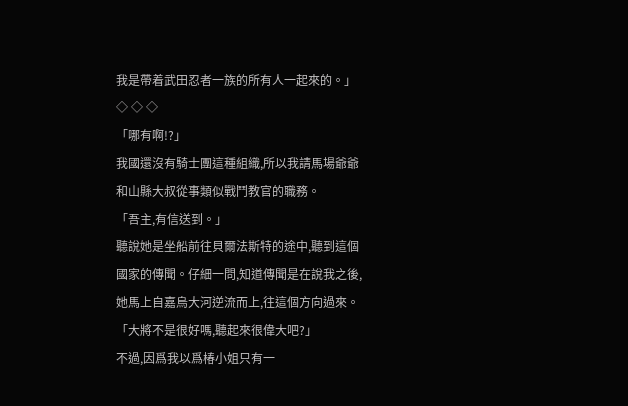我是帶着武田忍者一族的所有人一起來的。」
◇ ◇ ◇
「哪有啊!?」
我國還沒有騎士團這種組織,所以我請馬場爺爺和山縣大叔從事類似戰鬥教官的職務。
「吾主,有信送到。」
聽說她是坐船前往貝爾法斯特的途中,聽到這個國家的傳聞。仔細一問,知道傳聞是在說我之後,她馬上自嘉烏大河逆流而上,往這個方向過來。
「大將不是很好嗎,聽起來很偉大吧?」
不過,因爲我以爲椿小姐只有一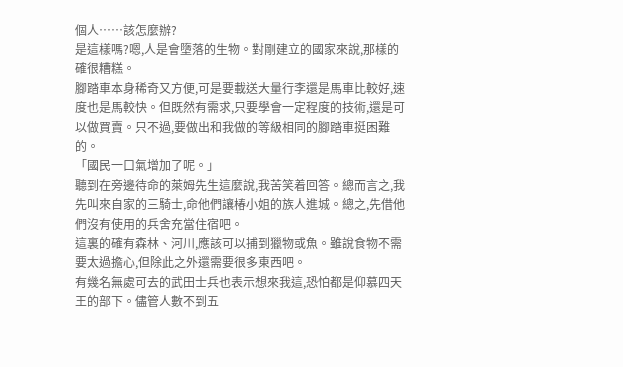個人……該怎麼辦?
是這樣嗎?嗯,人是會墮落的生物。對剛建立的國家來說,那樣的確很糟糕。
腳踏車本身稀奇又方便,可是要載送大量行李還是馬車比較好,速度也是馬較快。但既然有需求,只要學會一定程度的技術,還是可以做買賣。只不過,要做出和我做的等級相同的腳踏車挺困難的。
「國民一口氣增加了呢。」
聽到在旁邊待命的萊姆先生這麼說,我苦笑着回答。總而言之,我先叫來自家的三騎士,命他們讓椿小姐的族人進城。總之,先借他們沒有使用的兵舍充當住宿吧。
這裏的確有森林、河川,應該可以捕到獵物或魚。雖說食物不需要太過擔心,但除此之外還需要很多東西吧。
有幾名無處可去的武田士兵也表示想來我這,恐怕都是仰慕四天王的部下。儘管人數不到五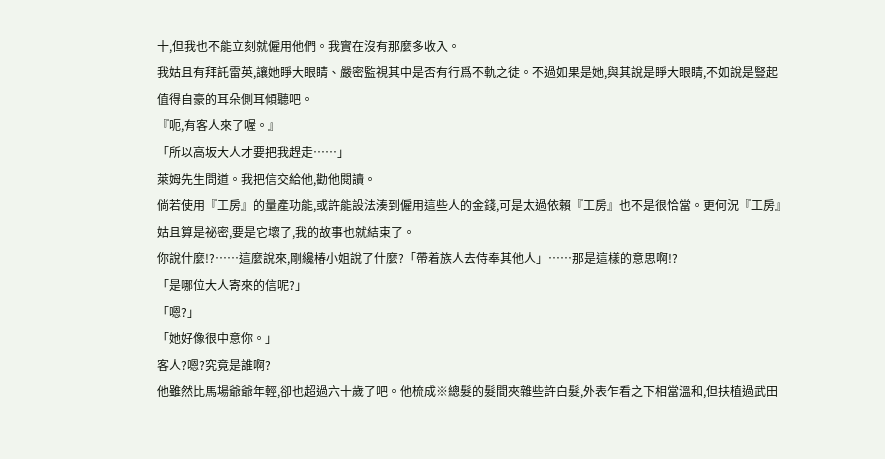十,但我也不能立刻就僱用他們。我實在沒有那麼多收入。
我姑且有拜託雷英,讓她睜大眼睛、嚴密監視其中是否有行爲不軌之徒。不過如果是她,與其說是睜大眼睛,不如說是豎起值得自豪的耳朵側耳傾聽吧。
『呃,有客人來了喔。』
「所以高坂大人才要把我趕走……」
萊姆先生問道。我把信交給他,勸他閱讀。
倘若使用『工房』的量產功能,或許能設法湊到僱用這些人的金錢,可是太過依賴『工房』也不是很恰當。更何況『工房』姑且算是祕密,要是它壞了,我的故事也就結束了。
你說什麼!?……這麼說來,剛纔椿小姐說了什麼?「帶着族人去侍奉其他人」……那是這樣的意思啊!?
「是哪位大人寄來的信呢?」
「嗯?」
「她好像很中意你。」
客人?嗯?究竟是誰啊?
他雖然比馬場爺爺年輕,卻也超過六十歲了吧。他梳成※總髮的髮間夾雜些許白髮,外表乍看之下相當溫和,但扶植過武田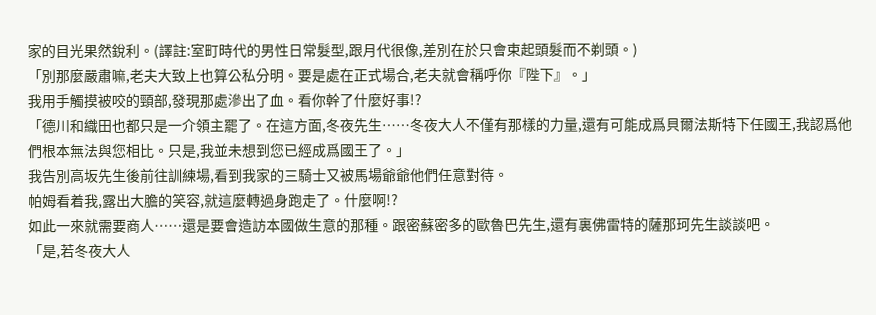家的目光果然銳利。(譯註:室町時代的男性日常髮型,跟月代很像,差別在於只會束起頭髮而不剃頭。)
「別那麼嚴肅嘛,老夫大致上也算公私分明。要是處在正式場合,老夫就會稱呼你『陛下』。」
我用手觸摸被咬的頸部,發現那處滲出了血。看你幹了什麼好事!?
「德川和織田也都只是一介領主罷了。在這方面,冬夜先生……冬夜大人不僅有那樣的力量,還有可能成爲貝爾法斯特下任國王,我認爲他們根本無法與您相比。只是,我並未想到您已經成爲國王了。」
我告別高坂先生後前往訓練場,看到我家的三騎士又被馬場爺爺他們任意對待。
帕姆看着我,露出大膽的笑容,就這麼轉過身跑走了。什麼啊!?
如此一來就需要商人……還是要會造訪本國做生意的那種。跟密蘇密多的歐魯巴先生,還有裏佛雷特的薩那珂先生談談吧。
「是,若冬夜大人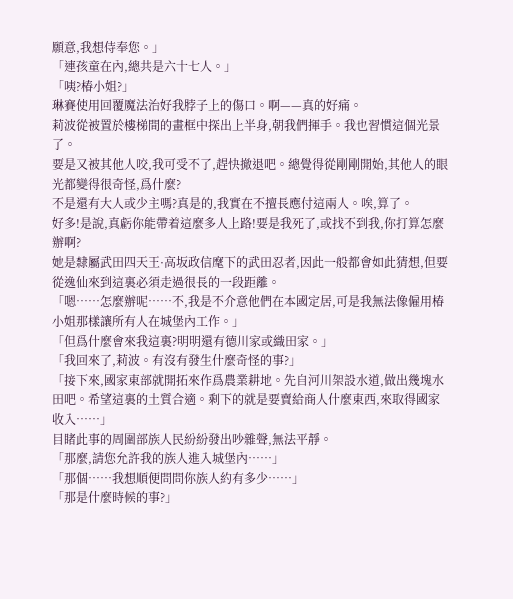願意,我想侍奉您。」
「連孩童在內,總共是六十七人。」
「咦?椿小姐?」
琳賽使用回覆魔法治好我脖子上的傷口。啊——真的好痛。
莉波從被置於樓梯間的畫框中探出上半身,朝我們揮手。我也習慣這個光景了。
要是又被其他人咬,我可受不了,趕快撤退吧。總覺得從剛剛開始,其他人的眼光都變得很奇怪,爲什麼?
不是還有大人或少主嗎?真是的,我實在不擅長應付這兩人。唉,算了。
好多!是說,真虧你能帶着這麼多人上路!要是我死了,或找不到我,你打算怎麼辦啊?
她是隸屬武田四天王·高坂政信麾下的武田忍者,因此一般都會如此猜想,但要從逸仙來到這裏必須走過很長的一段距離。
「嗯……怎麼辦呢……不,我是不介意他們在本國定居,可是我無法像僱用椿小姐那樣讓所有人在城堡內工作。」
「但爲什麼會來我這裏?明明還有德川家或織田家。」
「我回來了,莉波。有沒有發生什麼奇怪的事?」
「接下來,國家東部就開拓來作爲農業耕地。先自河川架設水道,做出幾塊水田吧。希望這裏的土質合適。剩下的就是要賣給商人什麼東西,來取得國家收入……」
目睹此事的周圍部族人民紛紛發出吵雜聲,無法平靜。
「那麼,請您允許我的族人進入城堡內……」
「那個……我想順便問問你族人約有多少……」
「那是什麼時候的事?」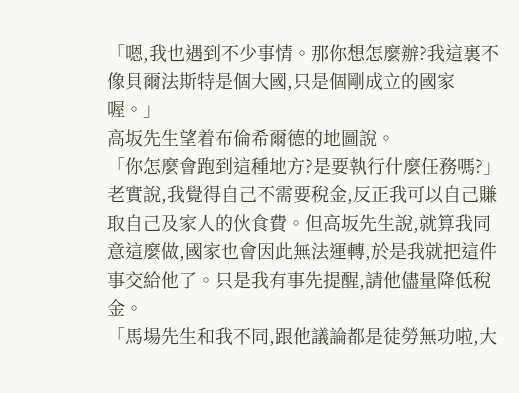「嗯,我也遇到不少事情。那你想怎麼辦?我這裏不像貝爾法斯特是個大國,只是個剛成立的國家喔。」
高坂先生望着布倫希爾德的地圖說。
「你怎麼會跑到這種地方?是要執行什麼任務嗎?」
老實說,我覺得自己不需要稅金,反正我可以自己賺取自己及家人的伙食費。但高坂先生說,就算我同意這麼做,國家也會因此無法運轉,於是我就把這件事交給他了。只是我有事先提醒,請他儘量降低稅金。
「馬場先生和我不同,跟他議論都是徒勞無功啦,大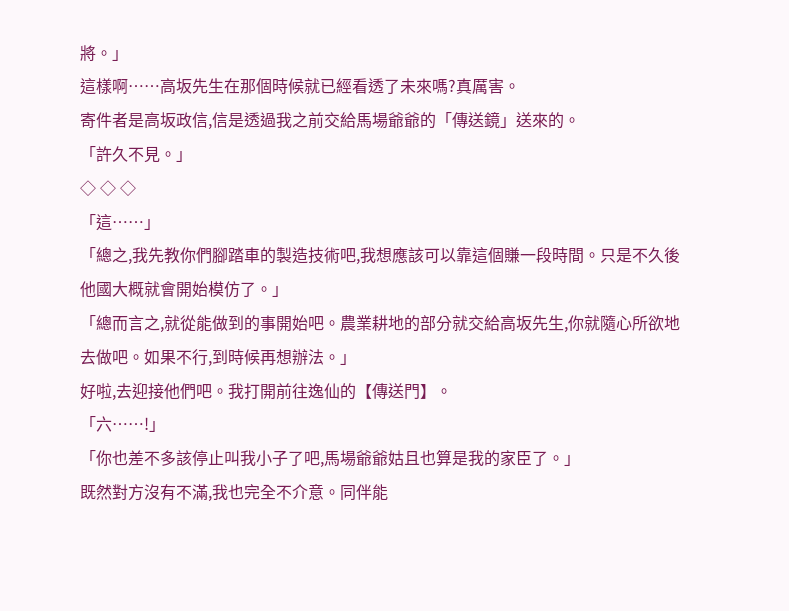將。」
這樣啊……高坂先生在那個時候就已經看透了未來嗎?真厲害。
寄件者是高坂政信,信是透過我之前交給馬場爺爺的「傳送鏡」送來的。
「許久不見。」
◇ ◇ ◇
「這……」
「總之,我先教你們腳踏車的製造技術吧,我想應該可以靠這個賺一段時間。只是不久後他國大概就會開始模仿了。」
「總而言之,就從能做到的事開始吧。農業耕地的部分就交給高坂先生,你就隨心所欲地去做吧。如果不行,到時候再想辦法。」
好啦,去迎接他們吧。我打開前往逸仙的【傳送門】。
「六……!」
「你也差不多該停止叫我小子了吧,馬場爺爺姑且也算是我的家臣了。」
既然對方沒有不滿,我也完全不介意。同伴能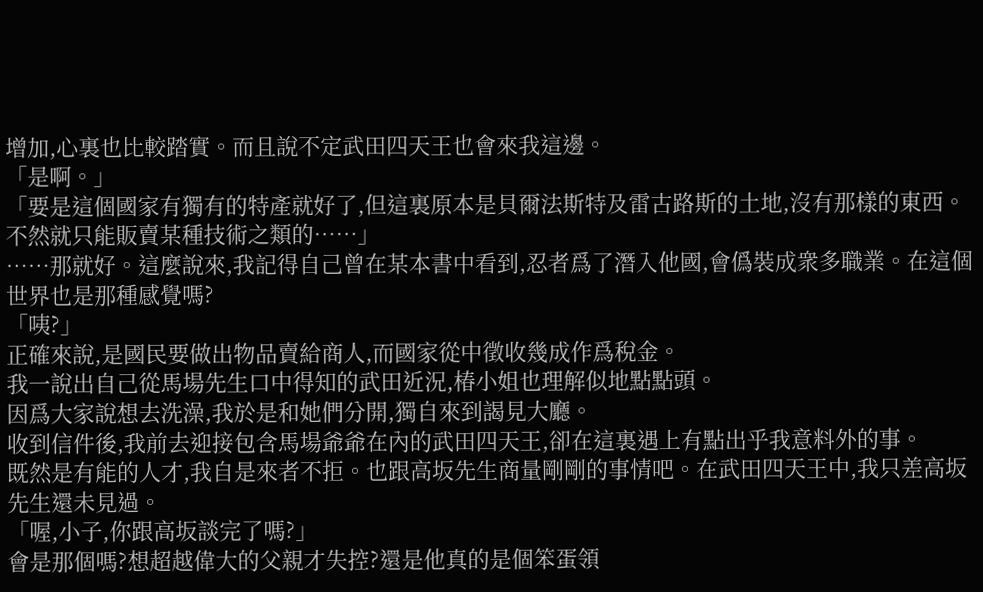增加,心裏也比較踏實。而且說不定武田四天王也會來我這邊。
「是啊。」
「要是這個國家有獨有的特產就好了,但這裏原本是貝爾法斯特及雷古路斯的土地,沒有那樣的東西。不然就只能販賣某種技術之類的……」
……那就好。這麼說來,我記得自己曾在某本書中看到,忍者爲了潛入他國,會僞裝成衆多職業。在這個世界也是那種感覺嗎?
「咦?」
正確來說,是國民要做出物品賣給商人,而國家從中徵收幾成作爲稅金。
我一說出自己從馬場先生口中得知的武田近況,椿小姐也理解似地點點頭。
因爲大家說想去洗澡,我於是和她們分開,獨自來到謁見大廳。
收到信件後,我前去迎接包含馬場爺爺在內的武田四天王,卻在這裏遇上有點出乎我意料外的事。
既然是有能的人才,我自是來者不拒。也跟高坂先生商量剛剛的事情吧。在武田四天王中,我只差高坂先生還未見過。
「喔,小子,你跟高坂談完了嗎?」
會是那個嗎?想超越偉大的父親才失控?還是他真的是個笨蛋領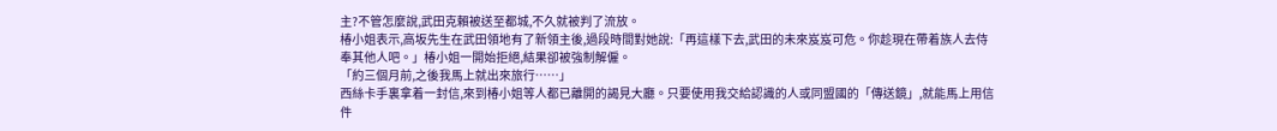主?不管怎麼說,武田克賴被送至都城,不久就被判了流放。
椿小姐表示,高坂先生在武田領地有了新領主後,過段時間對她說:「再這樣下去,武田的未來岌岌可危。你趁現在帶着族人去侍奉其他人吧。」椿小姐一開始拒絕,結果卻被強制解僱。
「約三個月前,之後我馬上就出來旅行……」
西絲卡手裏拿着一封信,來到椿小姐等人都已離開的謁見大廳。只要使用我交給認識的人或同盟國的「傳送鏡」,就能馬上用信件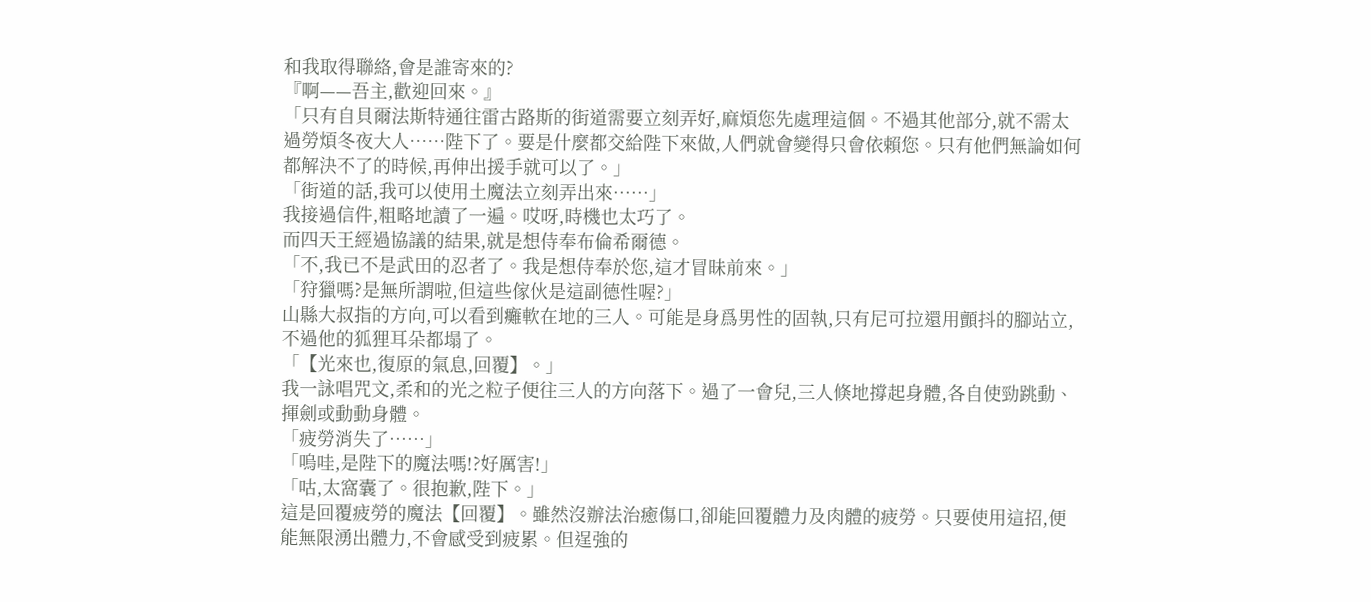和我取得聯絡,會是誰寄來的?
『啊——吾主,歡迎回來。』
「只有自貝爾法斯特通往雷古路斯的街道需要立刻弄好,麻煩您先處理這個。不過其他部分,就不需太過勞煩冬夜大人……陛下了。要是什麼都交給陛下來做,人們就會變得只會依賴您。只有他們無論如何都解決不了的時候,再伸出援手就可以了。」
「街道的話,我可以使用土魔法立刻弄出來……」
我接過信件,粗略地讀了一遍。哎呀,時機也太巧了。
而四天王經過協議的結果,就是想侍奉布倫希爾德。
「不,我已不是武田的忍者了。我是想侍奉於您,這才冒昧前來。」
「狩獵嗎?是無所謂啦,但這些傢伙是這副德性喔?」
山縣大叔指的方向,可以看到癱軟在地的三人。可能是身爲男性的固執,只有尼可拉還用顫抖的腳站立,不過他的狐狸耳朵都塌了。
「【光來也,復原的氣息,回覆】。」
我一詠唱咒文,柔和的光之粒子便往三人的方向落下。過了一會兒,三人倏地撐起身體,各自使勁跳動、揮劍或動動身體。
「疲勞消失了……」
「嗚哇,是陛下的魔法嗎!?好厲害!」
「咕,太窩囊了。很抱歉,陛下。」
這是回覆疲勞的魔法【回覆】。雖然沒辦法治癒傷口,卻能回覆體力及肉體的疲勞。只要使用這招,便能無限湧出體力,不會感受到疲累。但逞強的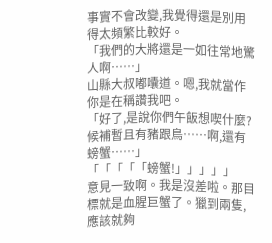事實不會改變,我覺得還是別用得太頻繁比較好。
「我們的大將還是一如往常地驚人啊……」
山縣大叔嘟囔道。嗯,我就當作你是在稱讚我吧。
「好了,是說你們午飯想喫什麼?候補暫且有豬跟鳥……啊,還有螃蟹……」
「「「「「螃蟹!」」」」」
意見一致啊。我是沒差啦。那目標就是血腥巨蟹了。獵到兩隻,應該就夠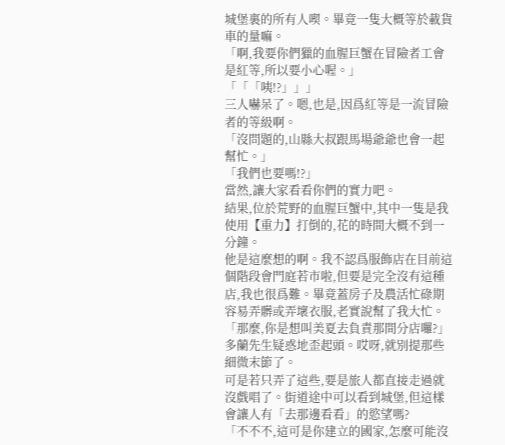城堡裏的所有人喫。畢竟一隻大概等於載貨車的量嘛。
「啊,我要你們獵的血腥巨蟹在冒險者工會是紅等,所以要小心喔。」
「「「咦!?」」」
三人嚇呆了。嗯,也是,因爲紅等是一流冒險者的等級啊。
「沒問題的,山縣大叔跟馬場爺爺也會一起幫忙。」
「我們也要嗎!?」
當然,讓大家看看你們的實力吧。
結果,位於荒野的血腥巨蟹中,其中一隻是我使用【重力】打倒的,花的時間大概不到一分鐘。
他是這麼想的啊。我不認爲服飾店在目前這個階段會門庭若市啦,但要是完全沒有這種店,我也很爲難。畢竟蓋房子及農活忙碌期容易弄髒或弄壞衣服,老實說幫了我大忙。
「那麼,你是想叫美夏去負責那間分店囉?」
多蘭先生疑惑地歪起頭。哎呀,就別提那些細微末節了。
可是若只弄了這些,要是旅人都直接走過就沒戲唱了。街道途中可以看到城堡,但這樣會讓人有「去那邊看看」的慾望嗎?
「不不不,這可是你建立的國家,怎麼可能沒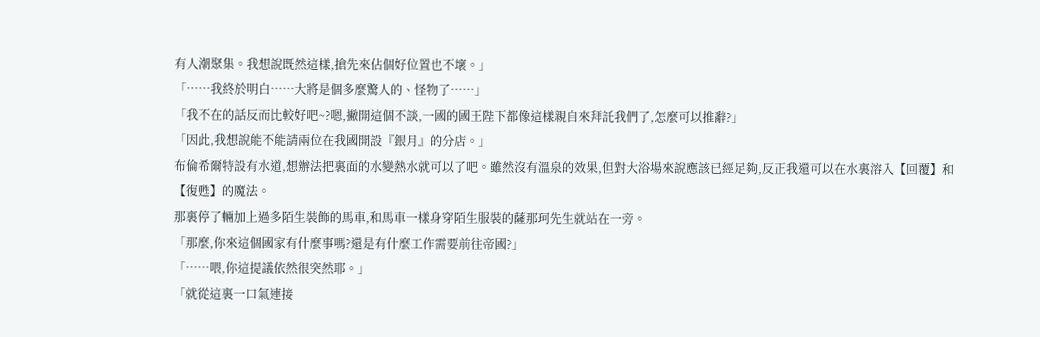有人潮聚集。我想說既然這樣,搶先來佔個好位置也不壞。」
「……我終於明白……大將是個多麼驚人的、怪物了……」
「我不在的話反而比較好吧~?嗯,撇開這個不談,一國的國王陛下都像這樣親自來拜託我們了,怎麼可以推辭?」
「因此,我想說能不能請兩位在我國開設『銀月』的分店。」
布倫希爾特設有水道,想辦法把裏面的水變熱水就可以了吧。雖然沒有溫泉的效果,但對大浴場來說應該已經足夠,反正我還可以在水裏溶入【回覆】和【復甦】的魔法。
那裏停了輛加上過多陌生裝飾的馬車,和馬車一樣身穿陌生服裝的薩那珂先生就站在一旁。
「那麼,你來這個國家有什麼事嗎?還是有什麼工作需要前往帝國?」
「……喂,你這提議依然很突然耶。」
「就從這裏一口氣連接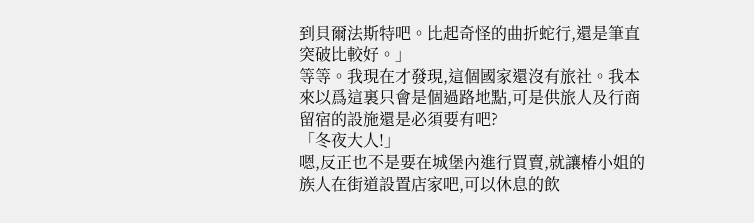到貝爾法斯特吧。比起奇怪的曲折蛇行,還是筆直突破比較好。」
等等。我現在才發現,這個國家還沒有旅社。我本來以爲這裏只會是個過路地點,可是供旅人及行商留宿的設施還是必須要有吧?
「冬夜大人!」
嗯,反正也不是要在城堡內進行買賣,就讓椿小姐的族人在街道設置店家吧,可以休息的飲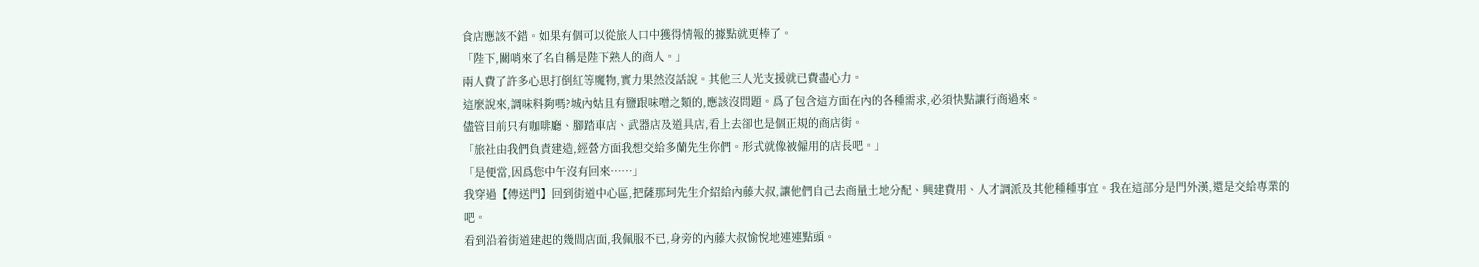食店應該不錯。如果有個可以從旅人口中獲得情報的據點就更棒了。
「陛下,關哨來了名自稱是陛下熟人的商人。」
兩人費了許多心思打倒紅等魔物,實力果然沒話說。其他三人光支援就已費盡心力。
這麼說來,調味料夠嗎?城內姑且有鹽跟味噌之類的,應該沒問題。爲了包含這方面在內的各種需求,必須快點讓行商過來。
儘管目前只有咖啡廳、腳踏車店、武器店及道具店,看上去卻也是個正規的商店街。
「旅社由我們負責建造,經營方面我想交給多蘭先生你們。形式就像被僱用的店長吧。」
「是便當,因爲您中午沒有回來……」
我穿過【傳送門】回到街道中心區,把薩那珂先生介紹給內藤大叔,讓他們自己去商量土地分配、興建費用、人才調派及其他種種事宜。我在這部分是門外漢,還是交給專業的吧。
看到沿着街道建起的幾間店面,我佩服不已,身旁的內藤大叔愉悅地連連點頭。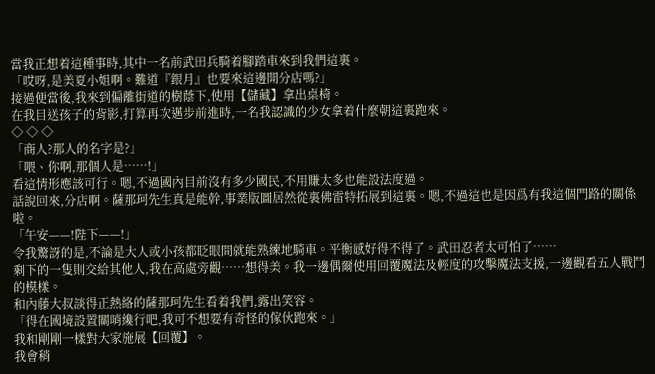當我正想着這種事時,其中一名前武田兵騎着腳踏車來到我們這裏。
「哎呀,是美夏小姐啊。難道『銀月』也要來這邊開分店嗎?」
接過便當後,我來到偏離街道的樹蔭下,使用【儲藏】拿出桌椅。
在我目送孩子的背影,打算再次邁步前進時,一名我認識的少女拿着什麼朝這裏跑來。
◇ ◇ ◇
「商人?那人的名字是?」
「喂、你啊,那個人是……!」
看這情形應該可行。嗯,不過國內目前沒有多少國民,不用賺太多也能設法度過。
話說回來,分店啊。薩那珂先生真是能幹,事業版圖居然從裏佛雷特拓展到這裏。嗯,不過這也是因爲有我這個門路的關係啦。
「午安——!陛下——!」
令我驚訝的是,不論是大人或小孩都眨眼間就能熟練地騎車。平衡感好得不得了。武田忍者太可怕了……
剩下的一隻則交給其他人,我在高處旁觀……想得美。我一邊偶爾使用回覆魔法及輕度的攻擊魔法支援,一邊觀看五人戰鬥的模樣。
和內藤大叔談得正熱絡的薩那珂先生看着我們,露出笑容。
「得在國境設置關哨纔行吧,我可不想要有奇怪的傢伙跑來。」
我和剛剛一樣對大家施展【回覆】。
我會稍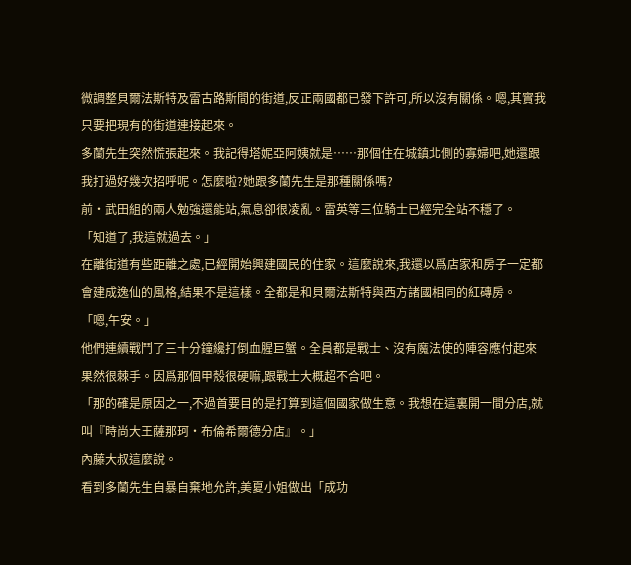微調整貝爾法斯特及雷古路斯間的街道,反正兩國都已發下許可,所以沒有關係。嗯,其實我只要把現有的街道連接起來。
多蘭先生突然慌張起來。我記得塔妮亞阿姨就是……那個住在城鎮北側的寡婦吧,她還跟我打過好幾次招呼呢。怎麼啦?她跟多蘭先生是那種關係嗎?
前·武田組的兩人勉強還能站,氣息卻很凌亂。雷英等三位騎士已經完全站不穩了。
「知道了,我這就過去。」
在離街道有些距離之處,已經開始興建國民的住家。這麼說來,我還以爲店家和房子一定都會建成逸仙的風格,結果不是這樣。全都是和貝爾法斯特與西方諸國相同的紅磚房。
「嗯,午安。」
他們連續戰鬥了三十分鐘纔打倒血腥巨蟹。全員都是戰士、沒有魔法使的陣容應付起來果然很棘手。因爲那個甲殼很硬嘛,跟戰士大概超不合吧。
「那的確是原因之一,不過首要目的是打算到這個國家做生意。我想在這裏開一間分店,就叫『時尚大王薩那珂·布倫希爾德分店』。」
內藤大叔這麼說。
看到多蘭先生自暴自棄地允許,美夏小姐做出「成功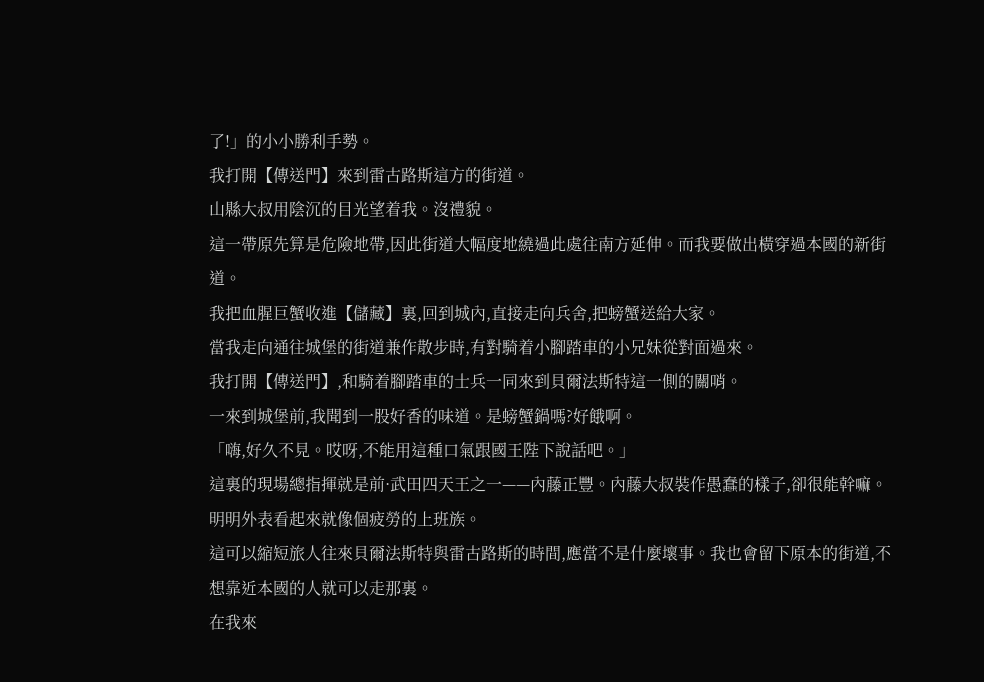了!」的小小勝利手勢。
我打開【傳送門】來到雷古路斯這方的街道。
山縣大叔用陰沉的目光望着我。沒禮貌。
這一帶原先算是危險地帶,因此街道大幅度地繞過此處往南方延伸。而我要做出橫穿過本國的新街道。
我把血腥巨蟹收進【儲藏】裏,回到城內,直接走向兵舍,把螃蟹送給大家。
當我走向通往城堡的街道兼作散步時,有對騎着小腳踏車的小兄妹從對面過來。
我打開【傳送門】,和騎着腳踏車的士兵一同來到貝爾法斯特這一側的關哨。
一來到城堡前,我聞到一股好香的味道。是螃蟹鍋嗎?好餓啊。
「嗨,好久不見。哎呀,不能用這種口氣跟國王陛下說話吧。」
這裏的現場總指揮就是前·武田四天王之一——內藤正豐。內藤大叔裝作愚蠢的樣子,卻很能幹嘛。明明外表看起來就像個疲勞的上班族。
這可以縮短旅人往來貝爾法斯特與雷古路斯的時間,應當不是什麼壞事。我也會留下原本的街道,不想靠近本國的人就可以走那裏。
在我來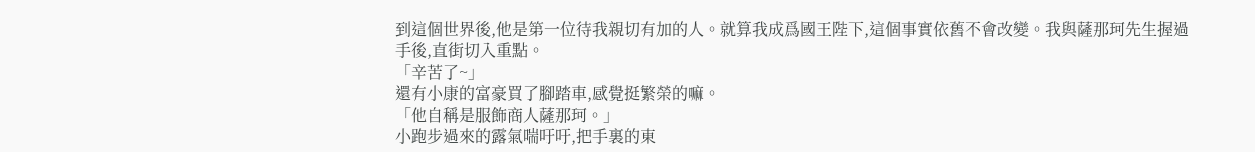到這個世界後,他是第一位待我親切有加的人。就算我成爲國王陛下,這個事實依舊不會改變。我與薩那珂先生握過手後,直街切入重點。
「辛苦了~」
還有小康的富豪買了腳踏車,感覺挺繁榮的嘛。
「他自稱是服飾商人薩那珂。」
小跑步過來的露氣喘吁吁,把手裏的東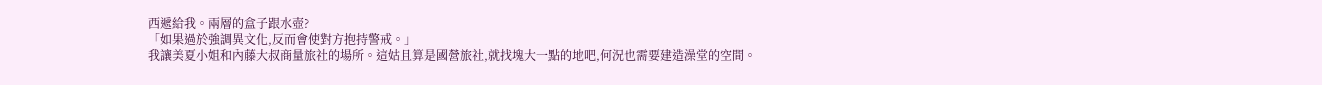西遞給我。兩層的盒子跟水壺?
「如果過於強調異文化,反而會使對方抱持警戒。」
我讓美夏小姐和內藤大叔商量旅社的場所。這姑且算是國營旅社,就找塊大一點的地吧,何況也需要建造澡堂的空間。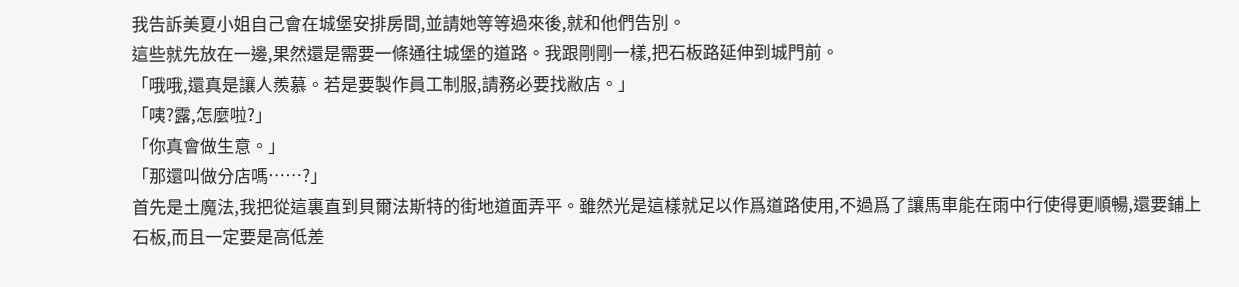我告訴美夏小姐自己會在城堡安排房間,並請她等等過來後,就和他們告別。
這些就先放在一邊,果然還是需要一條通往城堡的道路。我跟剛剛一樣,把石板路延伸到城門前。
「哦哦,還真是讓人羨慕。若是要製作員工制服,請務必要找敝店。」
「咦?露,怎麼啦?」
「你真會做生意。」
「那還叫做分店嗎……?」
首先是土魔法,我把從這裏直到貝爾法斯特的街地道面弄平。雖然光是這樣就足以作爲道路使用,不過爲了讓馬車能在雨中行使得更順暢,還要鋪上石板,而且一定要是高低差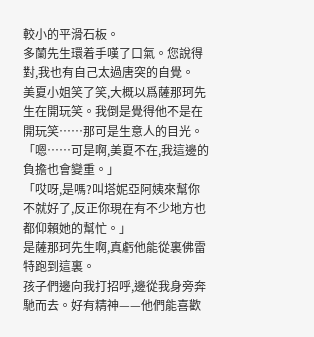較小的平滑石板。
多蘭先生環着手嘆了口氣。您說得對,我也有自己太過唐突的自覺。
美夏小姐笑了笑,大概以爲薩那珂先生在開玩笑。我倒是覺得他不是在開玩笑……那可是生意人的目光。
「嗯……可是啊,美夏不在,我這邊的負擔也會變重。」
「哎呀,是嗎?叫塔妮亞阿姨來幫你不就好了,反正你現在有不少地方也都仰賴她的幫忙。」
是薩那珂先生啊,真虧他能從裏佛雷特跑到這裏。
孩子們邊向我打招呼,邊從我身旁奔馳而去。好有精神——他們能喜歡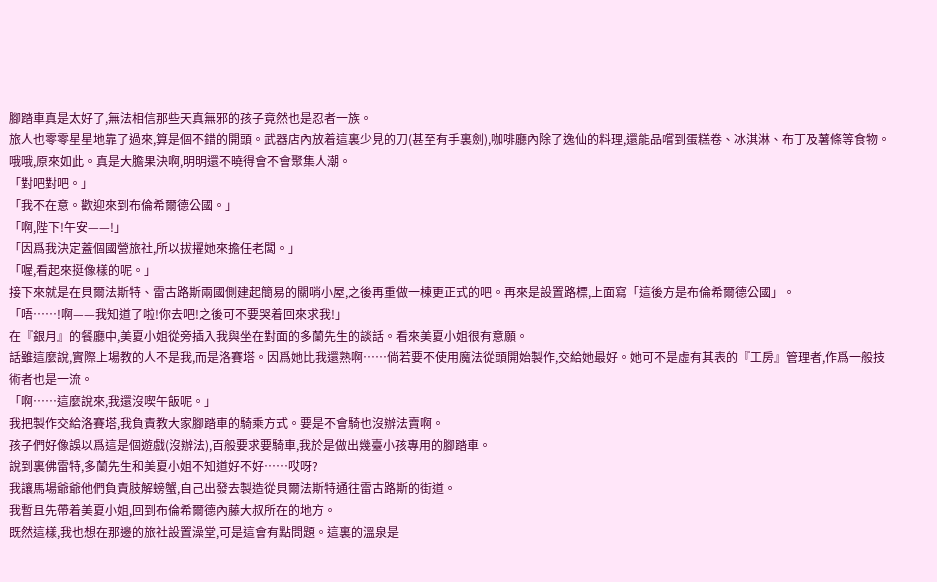腳踏車真是太好了,無法相信那些天真無邪的孩子竟然也是忍者一族。
旅人也零零星星地靠了過來,算是個不錯的開頭。武器店內放着這裏少見的刀(甚至有手裏劍),咖啡廳內除了逸仙的料理,還能品嚐到蛋糕卷、冰淇淋、布丁及薯條等食物。
哦哦,原來如此。真是大膽果決啊,明明還不曉得會不會聚集人潮。
「對吧對吧。」
「我不在意。歡迎來到布倫希爾德公國。」
「啊,陛下!午安——!」
「因爲我決定蓋個國營旅社,所以拔擢她來擔任老闆。」
「喔,看起來挺像樣的呢。」
接下來就是在貝爾法斯特、雷古路斯兩國側建起簡易的關哨小屋,之後再重做一棟更正式的吧。再來是設置路標,上面寫「這後方是布倫希爾德公國」。
「唔……!啊——我知道了啦!你去吧!之後可不要哭着回來求我!」
在『銀月』的餐廳中,美夏小姐從旁插入我與坐在對面的多蘭先生的談話。看來美夏小姐很有意願。
話雖這麼說,實際上場教的人不是我,而是洛賽塔。因爲她比我還熟啊……倘若要不使用魔法從頭開始製作,交給她最好。她可不是虛有其表的『工房』管理者,作爲一般技術者也是一流。
「啊……這麼說來,我還沒喫午飯呢。」
我把製作交給洛賽塔,我負責教大家腳踏車的騎乘方式。要是不會騎也沒辦法賣啊。
孩子們好像誤以爲這是個遊戲(沒辦法),百般要求要騎車,我於是做出幾臺小孩專用的腳踏車。
說到裏佛雷特,多蘭先生和美夏小姐不知道好不好……哎呀?
我讓馬場爺爺他們負責肢解螃蟹,自己出發去製造從貝爾法斯特通往雷古路斯的街道。
我暫且先帶着美夏小姐,回到布倫希爾德內藤大叔所在的地方。
既然這樣,我也想在那邊的旅社設置澡堂,可是這會有點問題。這裏的溫泉是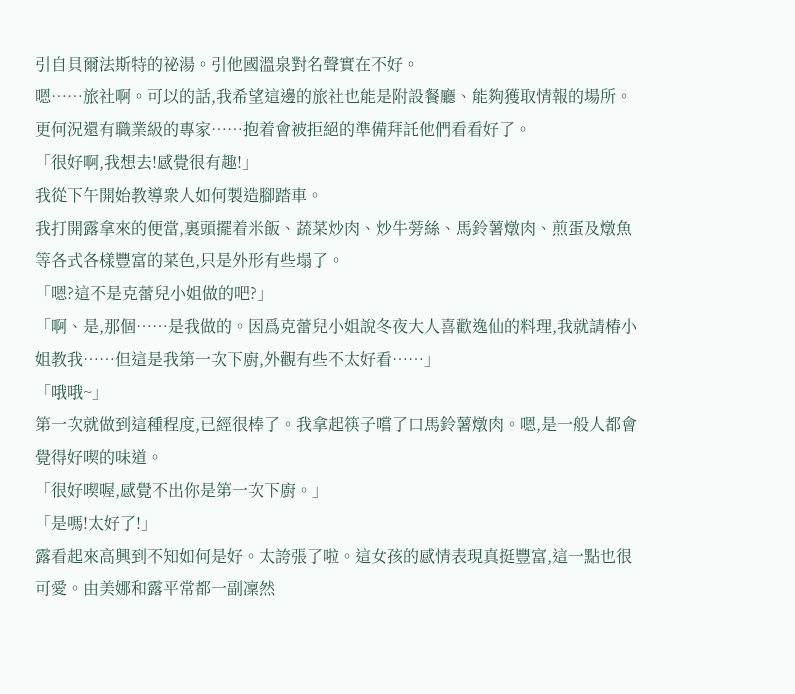引自貝爾法斯特的祕湯。引他國溫泉對名聲實在不好。
嗯……旅社啊。可以的話,我希望這邊的旅社也能是附設餐廳、能夠獲取情報的場所。更何況還有職業級的專家……抱着會被拒絕的準備拜託他們看看好了。
「很好啊,我想去!感覺很有趣!」
我從下午開始教導衆人如何製造腳踏車。
我打開露拿來的便當,裏頭擺着米飯、蔬菜炒肉、炒牛蒡絲、馬鈴薯燉肉、煎蛋及燉魚等各式各樣豐富的菜色,只是外形有些塌了。
「嗯?這不是克蕾兒小姐做的吧?」
「啊、是,那個……是我做的。因爲克蕾兒小姐說冬夜大人喜歡逸仙的料理,我就請椿小姐教我……但這是我第一次下廚,外觀有些不太好看……」
「哦哦~」
第一次就做到這種程度,已經很棒了。我拿起筷子嚐了口馬鈴薯燉肉。嗯,是一般人都會覺得好喫的味道。
「很好喫喔,感覺不出你是第一次下廚。」
「是嗎!太好了!」
露看起來高興到不知如何是好。太誇張了啦。這女孩的感情表現真挺豐富,這一點也很可愛。由美娜和露平常都一副凜然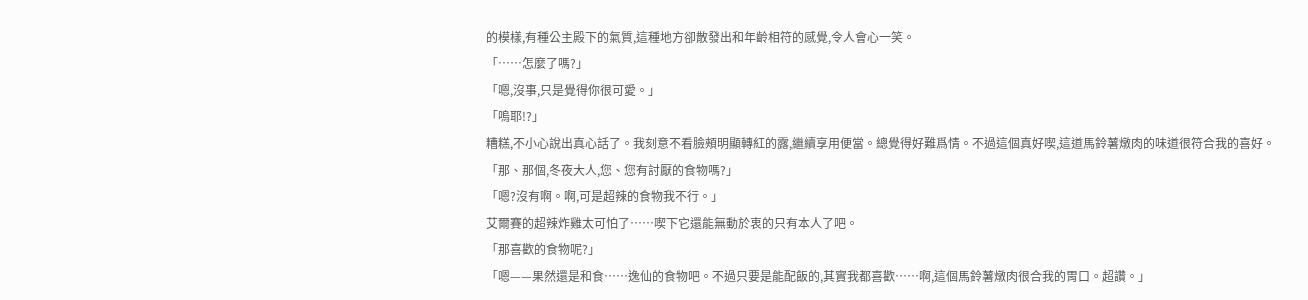的模樣,有種公主殿下的氣質,這種地方卻散發出和年齡相符的感覺,令人會心一笑。
「……怎麼了嗎?」
「嗯,沒事,只是覺得你很可愛。」
「嗚耶!?」
糟糕,不小心說出真心話了。我刻意不看臉頰明顯轉紅的露,繼續享用便當。總覺得好難爲情。不過這個真好喫,這道馬鈴薯燉肉的味道很符合我的喜好。
「那、那個,冬夜大人,您、您有討厭的食物嗎?」
「嗯?沒有啊。啊,可是超辣的食物我不行。」
艾爾賽的超辣炸雞太可怕了……喫下它還能無動於衷的只有本人了吧。
「那喜歡的食物呢?」
「嗯——果然還是和食……逸仙的食物吧。不過只要是能配飯的,其實我都喜歡……啊,這個馬鈴薯燉肉很合我的胃口。超讚。」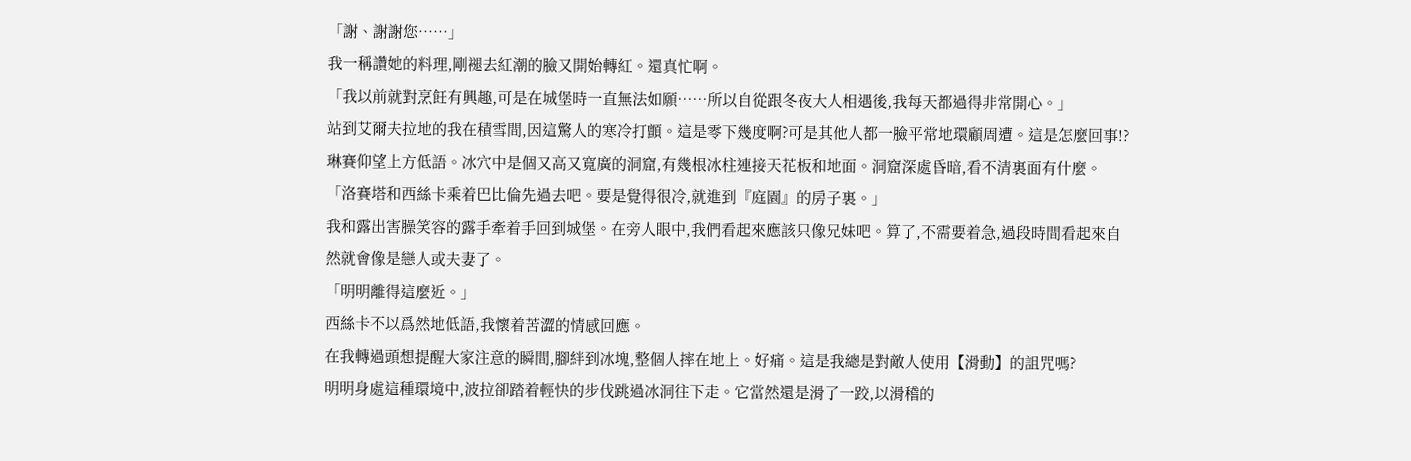「謝、謝謝您……」
我一稱讚她的料理,剛褪去紅潮的臉又開始轉紅。還真忙啊。
「我以前就對烹飪有興趣,可是在城堡時一直無法如願……所以自從跟冬夜大人相遇後,我每天都過得非常開心。」
站到艾爾夫拉地的我在積雪間,因這驚人的寒冷打顫。這是零下幾度啊?可是其他人都一臉平常地環顧周遭。這是怎麼回事!?
琳賽仰望上方低語。冰穴中是個又高又寬廣的洞窟,有幾根冰柱連接天花板和地面。洞窟深處昏暗,看不清裏面有什麼。
「洛賽塔和西絲卡乘着巴比倫先過去吧。要是覺得很冷,就進到『庭園』的房子裏。」
我和露出害臊笑容的露手牽着手回到城堡。在旁人眼中,我們看起來應該只像兄妹吧。算了,不需要着急,過段時間看起來自然就會像是戀人或夫妻了。
「明明離得這麼近。」
西絲卡不以爲然地低語,我懷着苦澀的情感回應。
在我轉過頭想提醒大家注意的瞬間,腳絆到冰塊,整個人摔在地上。好痛。這是我總是對敵人使用【滑動】的詛咒嗎?
明明身處這種環境中,波拉卻踏着輕快的步伐跳過冰洞往下走。它當然還是滑了一跤,以滑稽的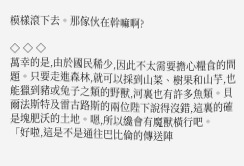模樣滾下去。那傢伙在幹嘛啊?

◇ ◇ ◇
萬幸的是,由於國民稀少,因此不太需要擔心糧食的問題。只要走進森林,就可以採到山菜、樹果和山芋,也能獵到豬或兔子之類的野獸,河裏也有許多魚類。貝爾法斯特及雷古路斯的兩位陛下說得沒錯,這裏的確是塊肥沃的土地。嗯,所以纔會有魔獸橫行吧。
「好啦,這是不是通往巴比倫的傳送陣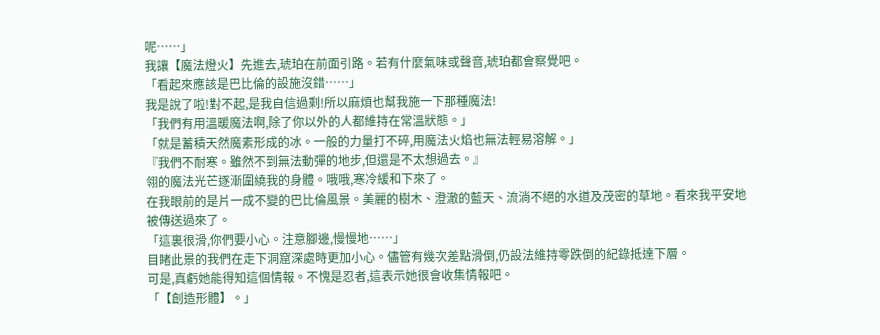呢……」
我讓【魔法燈火】先進去,琥珀在前面引路。若有什麼氣味或聲音,琥珀都會察覺吧。
「看起來應該是巴比倫的設施沒錯……」
我是說了啦!對不起,是我自信過剩!所以麻煩也幫我施一下那種魔法!
「我們有用溫暖魔法啊,除了你以外的人都維持在常溫狀態。」
「就是蓄積天然魔素形成的冰。一般的力量打不碎,用魔法火焰也無法輕易溶解。」
『我們不耐寒。雖然不到無法動彈的地步,但還是不太想過去。』
翎的魔法光芒逐漸圍繞我的身體。哦哦,寒冷緩和下來了。
在我眼前的是片一成不變的巴比倫風景。美麗的樹木、澄澈的藍天、流淌不絕的水道及茂密的草地。看來我平安地被傳送過來了。
「這裏很滑,你們要小心。注意腳邊,慢慢地……」
目睹此景的我們在走下洞窟深處時更加小心。儘管有幾次差點滑倒,仍設法維持零跌倒的紀錄抵達下層。
可是,真虧她能得知這個情報。不愧是忍者,這表示她很會收集情報吧。
「【創造形體】。」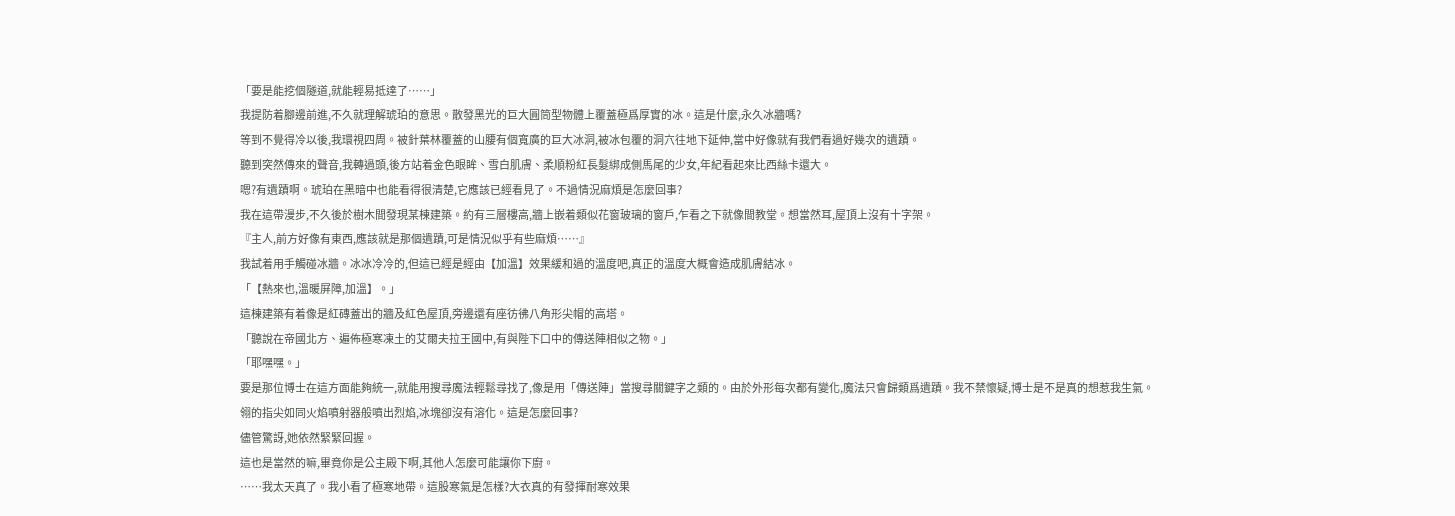「要是能挖個隧道,就能輕易抵達了……」
我提防着腳邊前進,不久就理解琥珀的意思。散發黑光的巨大圓筒型物體上覆蓋極爲厚實的冰。這是什麼,永久冰牆嗎?
等到不覺得冷以後,我環視四周。被針葉林覆蓋的山腰有個寬廣的巨大冰洞,被冰包覆的洞穴往地下延伸,當中好像就有我們看過好幾次的遺蹟。
聽到突然傳來的聲音,我轉過頭,後方站着金色眼眸、雪白肌膚、柔順粉紅長髮綁成側馬尾的少女,年紀看起來比西絲卡還大。
嗯?有遺蹟啊。琥珀在黑暗中也能看得很清楚,它應該已經看見了。不過情況麻煩是怎麼回事?
我在這帶漫步,不久後於樹木間發現某棟建築。約有三層樓高,牆上嵌着類似花窗玻璃的窗戶,乍看之下就像間教堂。想當然耳,屋頂上沒有十字架。
『主人,前方好像有東西,應該就是那個遺蹟,可是情況似乎有些麻煩……』
我試着用手觸碰冰牆。冰冰冷冷的,但這已經是經由【加溫】效果緩和過的溫度吧,真正的溫度大概會造成肌膚結冰。
「【熱來也,溫暖屏障,加溫】。」
這棟建築有着像是紅磚蓋出的牆及紅色屋頂,旁邊還有座彷彿八角形尖帽的高塔。
「聽說在帝國北方、遍佈極寒凍土的艾爾夫拉王國中,有與陛下口中的傳送陣相似之物。」
「耶嘿嘿。」
要是那位博士在這方面能夠統一,就能用搜尋魔法輕鬆尋找了,像是用「傳送陣」當搜尋關鍵字之類的。由於外形每次都有變化,魔法只會歸類爲遺蹟。我不禁懷疑,博士是不是真的想惹我生氣。
翎的指尖如同火焰噴射器般噴出烈焰,冰塊卻沒有溶化。這是怎麼回事?
儘管驚訝,她依然緊緊回握。
這也是當然的嘛,畢竟你是公主殿下啊,其他人怎麼可能讓你下廚。
……我太天真了。我小看了極寒地帶。這股寒氣是怎樣?大衣真的有發揮耐寒效果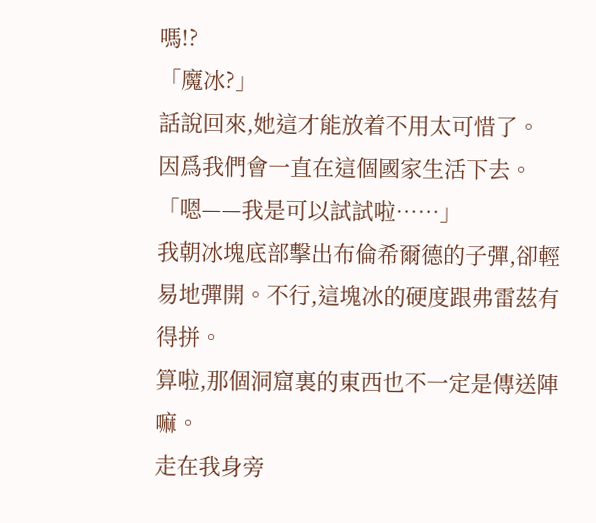嗎!?
「魔冰?」
話說回來,她這才能放着不用太可惜了。
因爲我們會一直在這個國家生活下去。
「嗯——我是可以試試啦……」
我朝冰塊底部擊出布倫希爾德的子彈,卻輕易地彈開。不行,這塊冰的硬度跟弗雷茲有得拼。
算啦,那個洞窟裏的東西也不一定是傳送陣嘛。
走在我身旁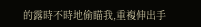的露時不時地偷瞄我,重複伸出手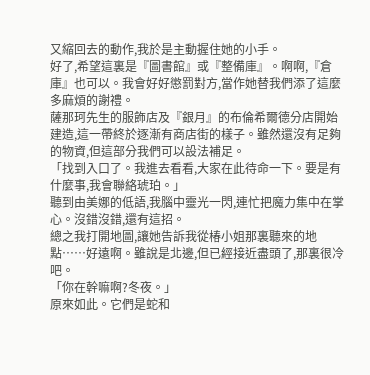又縮回去的動作,我於是主動握住她的小手。
好了,希望這裏是『圖書館』或『整備庫』。啊啊,『倉庫』也可以。我會好好懲罰對方,當作她替我們添了這麼多麻煩的謝禮。
薩那珂先生的服飾店及『銀月』的布倫希爾德分店開始建造,這一帶終於逐漸有商店街的樣子。雖然還沒有足夠的物資,但這部分我們可以設法補足。
「找到入口了。我進去看看,大家在此待命一下。要是有什麼事,我會聯絡琥珀。」
聽到由美娜的低語,我腦中靈光一閃,連忙把魔力集中在掌心。沒錯沒錯,還有這招。
總之我打開地圖,讓她告訴我從椿小姐那裏聽來的地點……好遠啊。雖說是北邊,但已經接近盡頭了,那裏很冷吧。
「你在幹嘛啊?冬夜。」
原來如此。它們是蛇和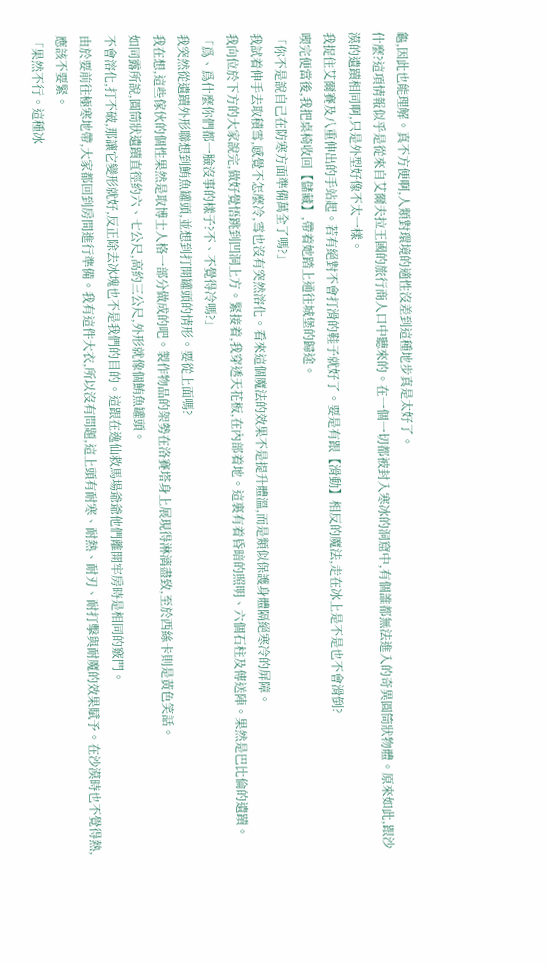龜,因此也能理解。真不方便啊,人類對環境的適性沒差到這種地步真是太好了。
什麼?這項情報似乎是從來自艾爾夫拉王國的旅行商人口中聽來的。在一個一切都被封入寒冰的洞窟中,有個誰都無法進入的奇異圓筒狀物體。原來如此,跟沙漠的遺蹟相同啊,只是外型好像不太一樣。
我捉住艾爾賽及八重伸出的手站起。若有絕對不會打滑的鞋子就好了。要是有跟【滑動】相反的魔法,走在冰上是不是也不會滑倒?
喫完便當後,我把桌椅收回【儲藏】,帶着她踏上通往城堡的歸途。
「你不是說自己在防寒方面準備萬全了嗎?」
我試着伸手去取積雪,感覺不怎麼冷,雪也沒有突然溶化。看來這個魔法的效果不是提升體溫,而是類似保護身體隔絕寒冷的屏障。
我向位於下方的大家說完,做好覺悟跳到凹洞上方。緊接着,我穿透天花板,在內部着地。這裏有着昏暗的照明、六個石柱及傳送陣。果然是巴比倫的遺蹟。
「爲、爲什麼你們都一臉沒事的樣子?不、不覺得冷嗎?」
我突然從遺蹟外形聯想到鮪魚罐頭,並想到打開罐頭的情形。要從上面嗎?
我在想,這些傢伙的個性果然是取博士人格一部分做成的吧。製作物品的架勢在洛賽塔身上展現得淋漓盡致,至於西絲卡則是黃色笑話。
如同露所說,圓筒狀遺蹟直徑約六、七公尺,高約三公尺,外形就像個鮪魚罐頭。
不會溶化,打不破,那讓它變形就好,反正除去冰塊也不是我們的目的。這跟在逸仙救馬場爺爺他們離開牢房時是相同的竅門。
由於要前往極寒地帶,大家都回到房間進行準備。我有這件大衣,所以沒有問題,這上頭有耐寒、耐熱、耐刃、耐打擊與耐魔的效果賦予。在沙漠時也不覺得熱,應該不要緊。
「果然不行。這種冰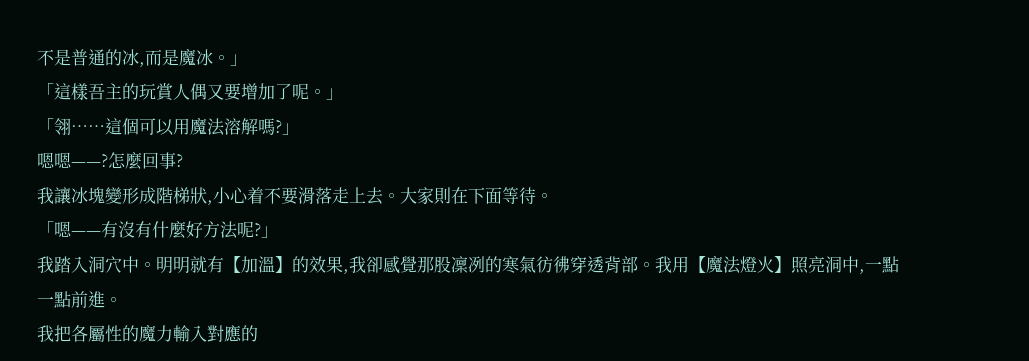不是普通的冰,而是魔冰。」
「這樣吾主的玩賞人偶又要增加了呢。」
「翎……這個可以用魔法溶解嗎?」
嗯嗯——?怎麼回事?
我讓冰塊變形成階梯狀,小心着不要滑落走上去。大家則在下面等待。
「嗯——有沒有什麼好方法呢?」
我踏入洞穴中。明明就有【加溫】的效果,我卻感覺那股凜冽的寒氣彷彿穿透背部。我用【魔法燈火】照亮洞中,一點一點前進。
我把各屬性的魔力輸入對應的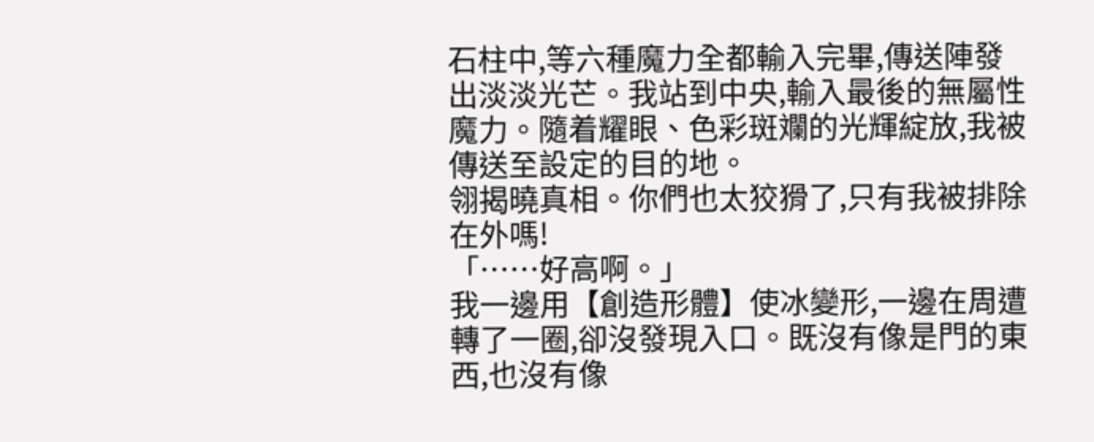石柱中,等六種魔力全都輸入完畢,傳送陣發出淡淡光芒。我站到中央,輸入最後的無屬性魔力。隨着耀眼、色彩斑斕的光輝綻放,我被傳送至設定的目的地。
翎揭曉真相。你們也太狡猾了,只有我被排除在外嗎!
「……好高啊。」
我一邊用【創造形體】使冰變形,一邊在周遭轉了一圈,卻沒發現入口。既沒有像是門的東西,也沒有像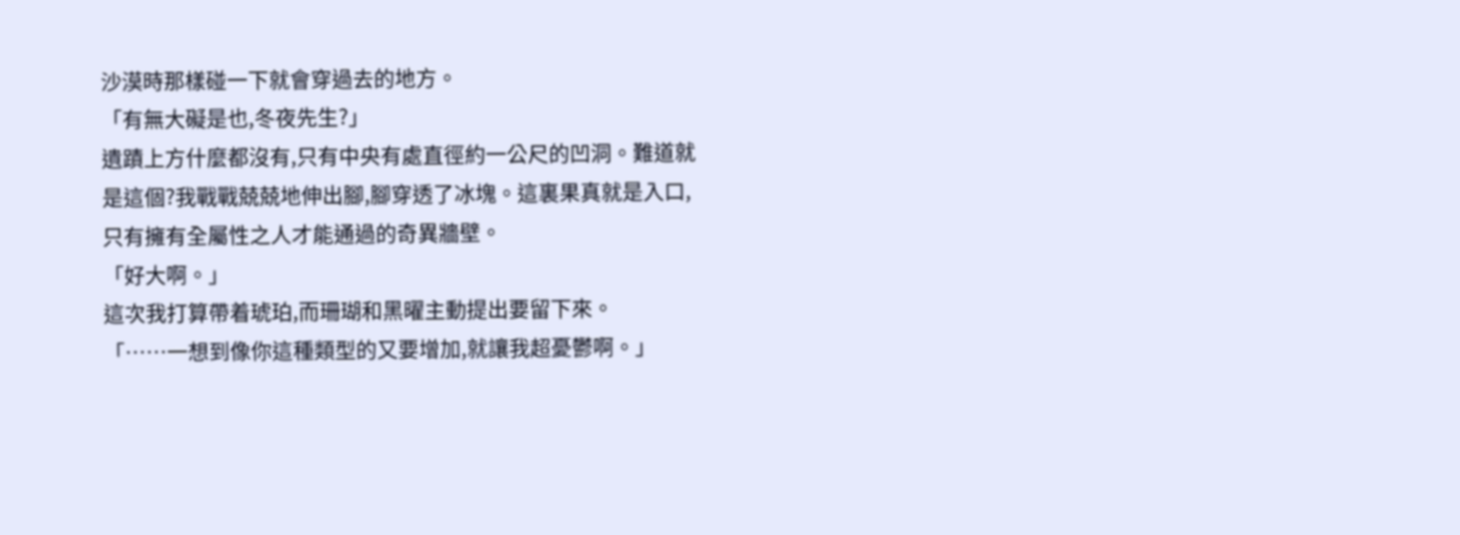沙漠時那樣碰一下就會穿過去的地方。
「有無大礙是也,冬夜先生?」
遺蹟上方什麼都沒有,只有中央有處直徑約一公尺的凹洞。難道就是這個?我戰戰兢兢地伸出腳,腳穿透了冰塊。這裏果真就是入口,只有擁有全屬性之人才能通過的奇異牆壁。
「好大啊。」
這次我打算帶着琥珀,而珊瑚和黑曜主動提出要留下來。
「……一想到像你這種類型的又要增加,就讓我超憂鬱啊。」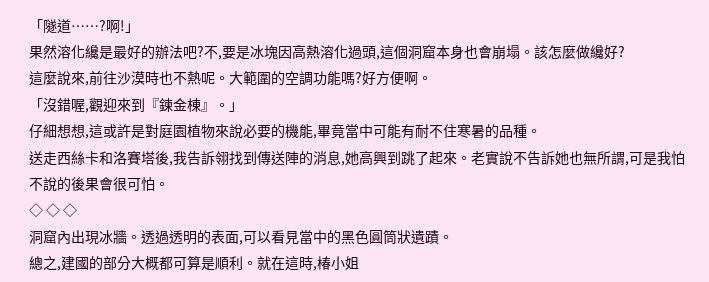「隧道……?啊!」
果然溶化纔是最好的辦法吧?不,要是冰塊因高熱溶化過頭,這個洞窟本身也會崩塌。該怎麼做纔好?
這麼說來,前往沙漠時也不熱呢。大範圍的空調功能嗎?好方便啊。
「沒錯喔,觀迎來到『鍊金棟』。」
仔細想想,這或許是對庭園植物來說必要的機能,畢竟當中可能有耐不住寒暑的品種。
送走西絲卡和洛賽塔後,我告訴翎找到傳送陣的消息,她高興到跳了起來。老實說不告訴她也無所謂,可是我怕不說的後果會很可怕。
◇ ◇ ◇
洞窟內出現冰牆。透過透明的表面,可以看見當中的黑色圓筒狀遺蹟。
總之,建國的部分大概都可算是順利。就在這時,椿小姐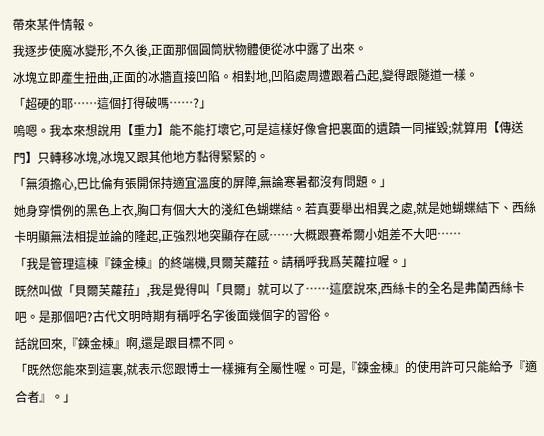帶來某件情報。
我逐步使魔冰變形,不久後,正面那個圓筒狀物體便從冰中露了出來。
冰塊立即產生扭曲,正面的冰牆直接凹陷。相對地,凹陷處周遭跟着凸起,變得跟隧道一樣。
「超硬的耶……這個打得破嗎……?」
嗚嗯。我本來想說用【重力】能不能打壞它,可是這樣好像會把裏面的遺蹟一同摧毀;就算用【傳送門】只轉移冰塊,冰塊又跟其他地方黏得緊緊的。
「無須擔心,巴比倫有張開保持適宜溫度的屏障,無論寒暑都沒有問題。」
她身穿慣例的黑色上衣,胸口有個大大的淺紅色蝴蝶結。若真要舉出相異之處,就是她蝴蝶結下、西絲卡明顯無法相提並論的隆起,正強烈地突顯存在感……大概跟賽希爾小姐差不大吧……
「我是管理這棟『鍊金棟』的終端機,貝爾芙蘿菈。請稱呼我爲芙蘿拉喔。」
既然叫做「貝爾芙蘿菈」,我是覺得叫「貝爾」就可以了……這麼說來,西絲卡的全名是弗蘭西絲卡吧。是那個吧?古代文明時期有稱呼名字後面幾個字的習俗。
話說回來,『鍊金棟』啊,還是跟目標不同。
「既然您能來到這裏,就表示您跟博士一樣擁有全屬性喔。可是,『鍊金棟』的使用許可只能給予『適合者』。」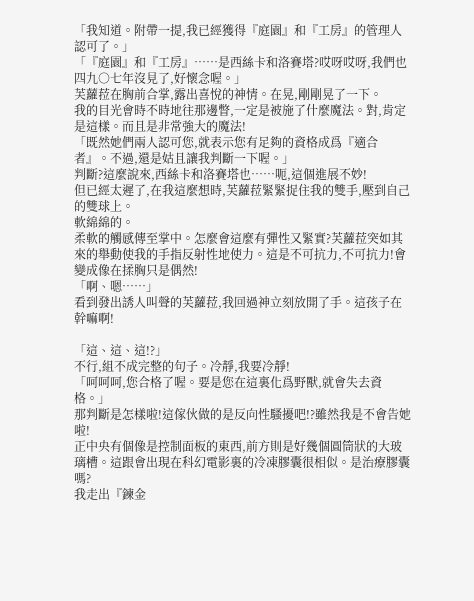「我知道。附帶一提,我已經獲得『庭園』和『工房』的管理人認可了。」
「『庭園』和『工房』……是西絲卡和洛賽塔?哎呀哎呀,我們也四九○七年沒見了,好懷念喔。」
芙蘿菈在胸前合掌,露出喜悅的神情。在晃,剛剛晃了一下。
我的目光會時不時地往那邊瞥,一定是被施了什麼魔法。對,肯定是這樣。而且是非常強大的魔法!
「既然她們兩人認可您,就表示您有足夠的資格成爲『適合者』。不過,還是姑且讓我判斷一下喔。」
判斷?這麼說來,西絲卡和洛賽塔也……呃,這個進展不妙!
但已經太遲了,在我這麼想時,芙蘿菈緊緊捉住我的雙手,壓到自己的雙球上。
軟綿綿的。
柔軟的觸感傳至掌中。怎麼會這麼有彈性又緊實?芙蘿菈突如其來的舉動使我的手指反射性地使力。這是不可抗力,不可抗力!會變成像在揉胸只是偶然!
「啊、嗯……」
看到發出誘人叫聲的芙蘿菈,我回過神立刻放開了手。這孩子在幹嘛啊!

「這、這、這!?」
不行,組不成完整的句子。冷靜,我要冷靜!
「呵呵呵,您合格了喔。要是您在這裏化爲野獸,就會失去資格。」
那判斷是怎樣啦!這傢伙做的是反向性騷擾吧!?雖然我是不會告她啦!
正中央有個像是控制面板的東西,前方則是好幾個圓筒狀的大玻璃槽。這跟會出現在科幻電影裏的冷凍膠囊很相似。是治療膠囊嗎?
我走出『鍊金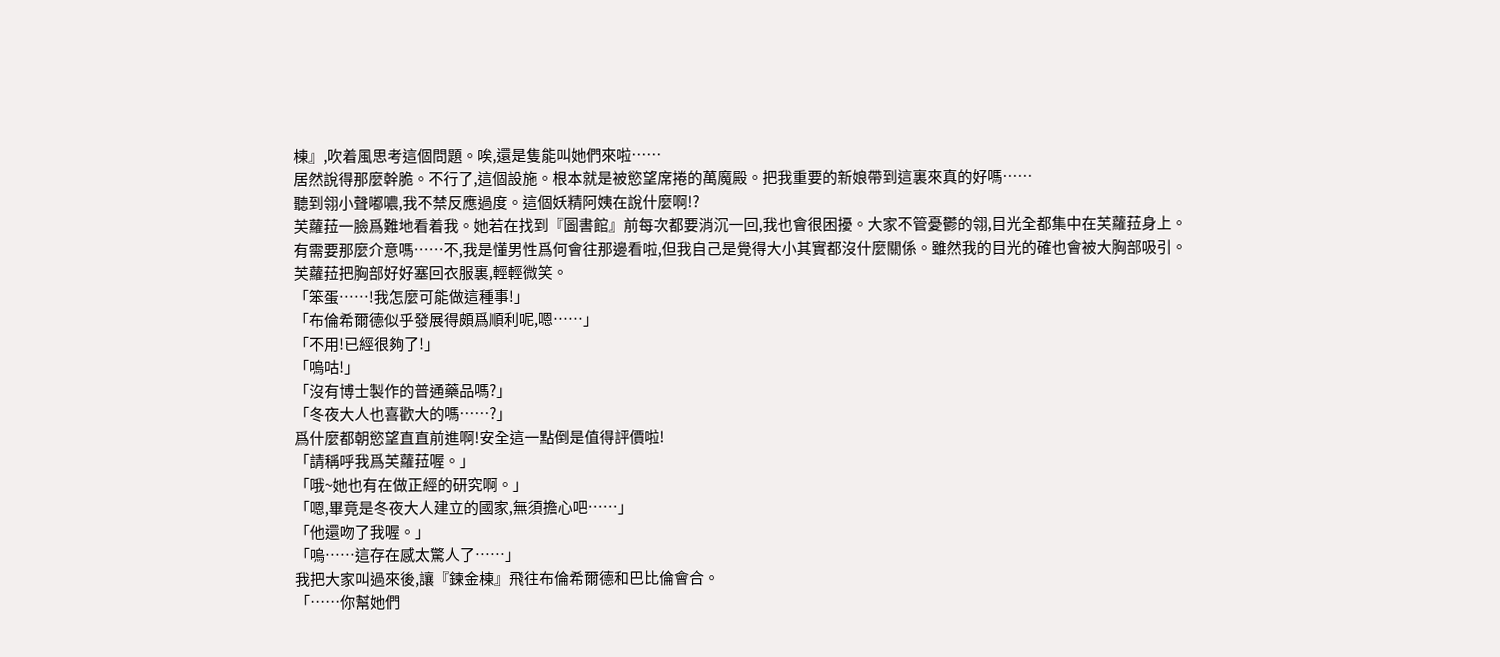棟』,吹着風思考這個問題。唉,還是隻能叫她們來啦……
居然說得那麼幹脆。不行了,這個設施。根本就是被慾望席捲的萬魔殿。把我重要的新娘帶到這裏來真的好嗎……
聽到翎小聲嘟噥,我不禁反應過度。這個妖精阿姨在說什麼啊!?
芙蘿菈一臉爲難地看着我。她若在找到『圖書館』前每次都要消沉一回,我也會很困擾。大家不管憂鬱的翎,目光全都集中在芙蘿菈身上。
有需要那麼介意嗎……不,我是懂男性爲何會往那邊看啦,但我自己是覺得大小其實都沒什麼關係。雖然我的目光的確也會被大胸部吸引。
芙蘿菈把胸部好好塞回衣服裏,輕輕微笑。
「笨蛋……!我怎麼可能做這種事!」
「布倫希爾德似乎發展得頗爲順利呢,嗯……」
「不用!已經很夠了!」
「嗚咕!」
「沒有博士製作的普通藥品嗎?」
「冬夜大人也喜歡大的嗎……?」
爲什麼都朝慾望直直前進啊!安全這一點倒是值得評價啦!
「請稱呼我爲芙蘿菈喔。」
「哦~她也有在做正經的研究啊。」
「嗯,畢竟是冬夜大人建立的國家,無須擔心吧……」
「他還吻了我喔。」
「嗚……這存在感太驚人了……」
我把大家叫過來後,讓『鍊金棟』飛往布倫希爾德和巴比倫會合。
「……你幫她們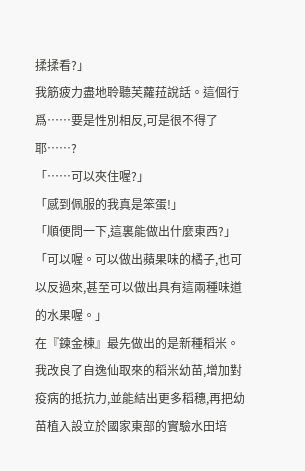揉揉看?」
我筋疲力盡地聆聽芙蘿菈說話。這個行爲……要是性別相反,可是很不得了耶……?
「……可以夾住喔?」
「感到佩服的我真是笨蛋!」
「順便問一下,這裏能做出什麼東西?」
「可以喔。可以做出蘋果味的橘子,也可以反過來,甚至可以做出具有這兩種味道的水果喔。」
在『鍊金棟』最先做出的是新種稻米。我改良了自逸仙取來的稻米幼苗,增加對疫病的抵抗力,並能結出更多稻穗,再把幼苗植入設立於國家東部的實驗水田培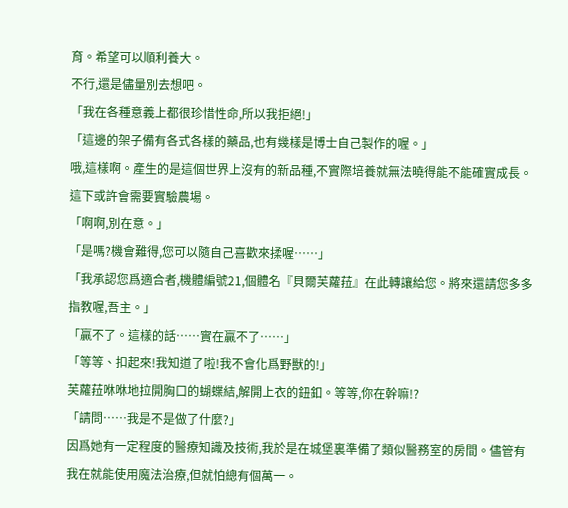育。希望可以順利養大。
不行,還是儘量別去想吧。
「我在各種意義上都很珍惜性命,所以我拒絕!」
「這邊的架子備有各式各樣的藥品,也有幾樣是博士自己製作的喔。」
哦,這樣啊。產生的是這個世界上沒有的新品種,不實際培養就無法曉得能不能確實成長。這下或許會需要實驗農場。
「啊啊,別在意。」
「是嗎?機會難得,您可以隨自己喜歡來揉喔……」
「我承認您爲適合者,機體編號21,個體名『貝爾芙蘿菈』在此轉讓給您。將來還請您多多指教喔,吾主。」
「贏不了。這樣的話……實在贏不了……」
「等等、扣起來!我知道了啦!我不會化爲野獸的!」
芙蘿菈咻咻地拉開胸口的蝴蝶結,解開上衣的鈕釦。等等,你在幹嘛!?
「請問……我是不是做了什麼?」
因爲她有一定程度的醫療知識及技術,我於是在城堡裏準備了類似醫務室的房間。儘管有我在就能使用魔法治療,但就怕總有個萬一。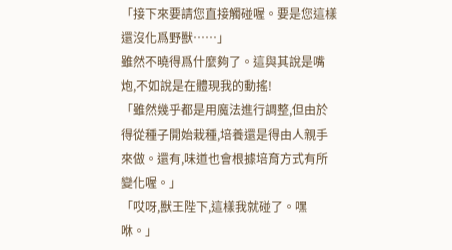「接下來要請您直接觸碰喔。要是您這樣還沒化爲野獸……」
雖然不曉得爲什麼夠了。這與其說是嘴炮,不如說是在體現我的動搖!
「雖然幾乎都是用魔法進行調整,但由於得從種子開始栽種,培養還是得由人親手來做。還有,味道也會根據培育方式有所變化喔。」
「哎呀,獸王陛下,這樣我就碰了。嘿咻。」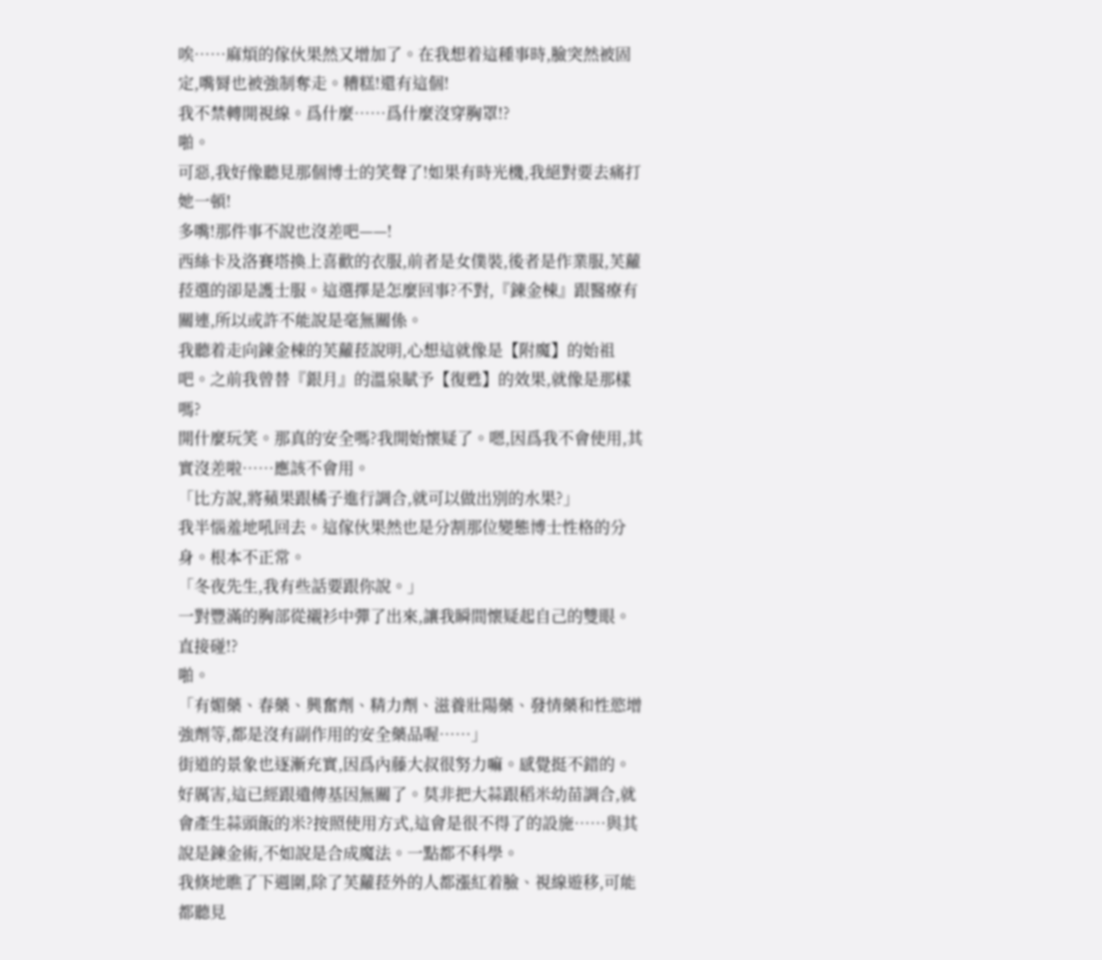唉……麻煩的傢伙果然又增加了。在我想着這種事時,臉突然被固定,嘴脣也被強制奪走。糟糕!還有這個!
我不禁轉開視線。爲什麼……爲什麼沒穿胸罩!?
啪。
可惡,我好像聽見那個博士的笑聲了!如果有時光機,我絕對要去痛打她一頓!
多嘴!那件事不說也沒差吧——!
西絲卡及洛賽塔換上喜歡的衣服,前者是女僕裝,後者是作業服,芙蘿菈選的卻是護士服。這選擇是怎麼回事?不對,『鍊金棟』跟醫療有關連,所以或許不能說是毫無關係。
我聽着走向鍊金棟的芙蘿菈說明,心想這就像是【附魔】的始祖吧。之前我曾替『銀月』的溫泉賦予【復甦】的效果,就像是那樣嗎?
開什麼玩笑。那真的安全嗎?我開始懷疑了。嗯,因爲我不會使用,其實沒差啦……應該不會用。
「比方說,將蘋果跟橘子進行調合,就可以做出別的水果?」
我半惱羞地吼回去。這傢伙果然也是分割那位變態博士性格的分身。根本不正常。
「冬夜先生,我有些話要跟你說。」
一對豐滿的胸部從襯衫中彈了出來,讓我瞬間懷疑起自己的雙眼。直接碰!?
啪。
「有媚藥、春藥、興奮劑、精力劑、滋養壯陽藥、發情藥和性慾增強劑等,都是沒有副作用的安全藥品喔……」
街道的景象也逐漸充實,因爲內藤大叔很努力嘛。感覺挺不錯的。
好厲害,這已經跟遺傳基因無關了。莫非把大蒜跟稻米幼苗調合,就會產生蒜頭飯的米?按照使用方式,這會是很不得了的設施……與其說是鍊金術,不如說是合成魔法。一點都不科學。
我倏地瞧了下週圍,除了芙蘿菈外的人都漲紅着臉、視線遊移,可能都聽見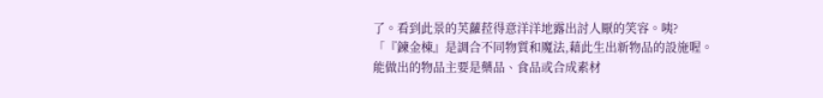了。看到此景的芙蘿菈得意洋洋地露出討人厭的笑容。咦?
「『鍊金棟』是調合不同物質和魔法,藉此生出新物品的設施喔。能做出的物品主要是藥品、食品或合成素材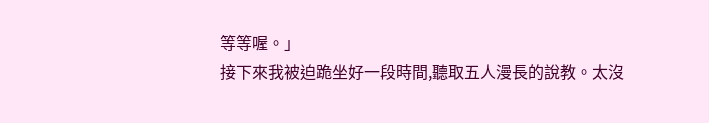等等喔。」
接下來我被迫跪坐好一段時間,聽取五人漫長的說教。太沒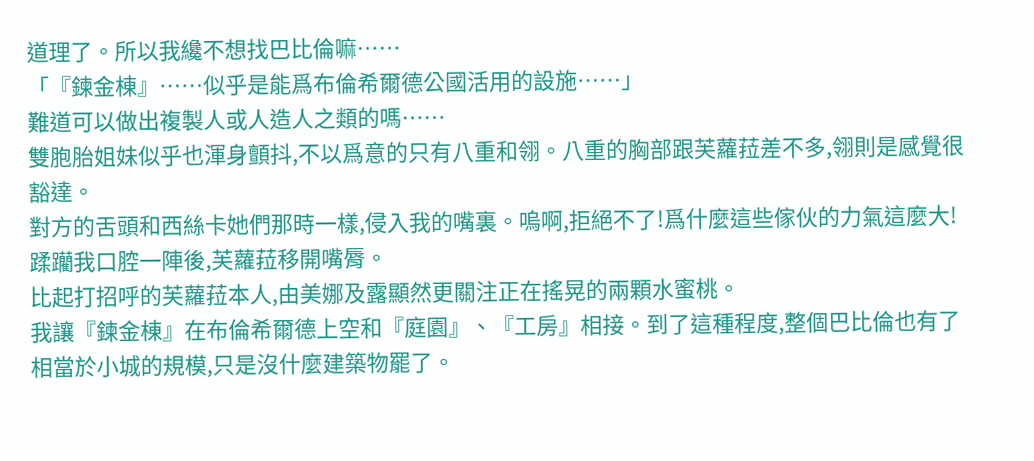道理了。所以我纔不想找巴比倫嘛……
「『鍊金棟』……似乎是能爲布倫希爾德公國活用的設施……」
難道可以做出複製人或人造人之類的嗎……
雙胞胎姐妹似乎也渾身顫抖,不以爲意的只有八重和翎。八重的胸部跟芙蘿菈差不多,翎則是感覺很豁達。
對方的舌頭和西絲卡她們那時一樣,侵入我的嘴裏。嗚啊,拒絕不了!爲什麼這些傢伙的力氣這麼大!蹂躪我口腔一陣後,芙蘿菈移開嘴脣。
比起打招呼的芙蘿菈本人,由美娜及露顯然更關注正在搖晃的兩顆水蜜桃。
我讓『鍊金棟』在布倫希爾德上空和『庭園』、『工房』相接。到了這種程度,整個巴比倫也有了相當於小城的規模,只是沒什麼建築物罷了。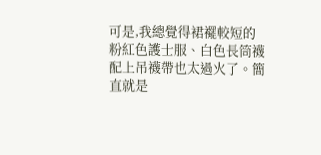可是,我總覺得裙襬較短的粉紅色護士服、白色長筒襪配上吊襪帶也太過火了。簡直就是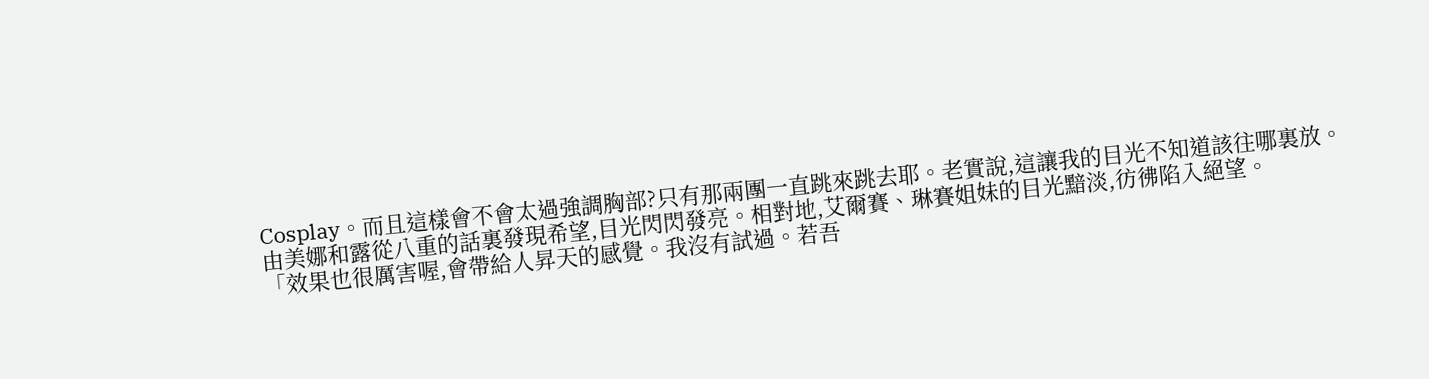Cosplay。而且這樣會不會太過強調胸部?只有那兩團一直跳來跳去耶。老實說,這讓我的目光不知道該往哪裏放。
由美娜和露從八重的話裏發現希望,目光閃閃發亮。相對地,艾爾賽、琳賽姐妹的目光黯淡,彷彿陷入絕望。
「效果也很厲害喔,會帶給人昇天的感覺。我沒有試過。若吾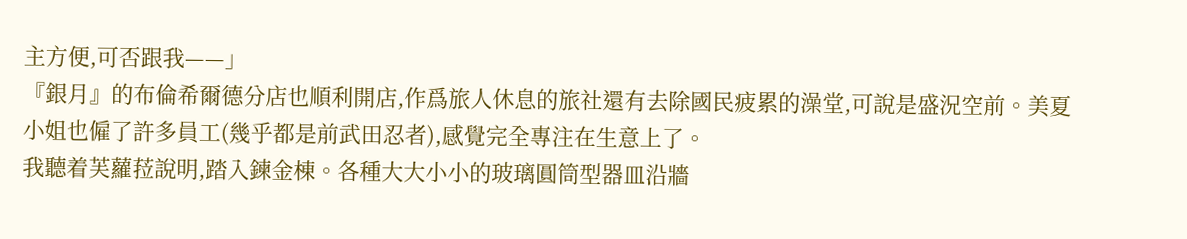主方便,可否跟我——」
『銀月』的布倫希爾德分店也順利開店,作爲旅人休息的旅社還有去除國民疲累的澡堂,可說是盛況空前。美夏小姐也僱了許多員工(幾乎都是前武田忍者),感覺完全專注在生意上了。
我聽着芙蘿菈說明,踏入鍊金棟。各種大大小小的玻璃圓筒型器皿沿牆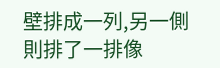壁排成一列,另一側則排了一排像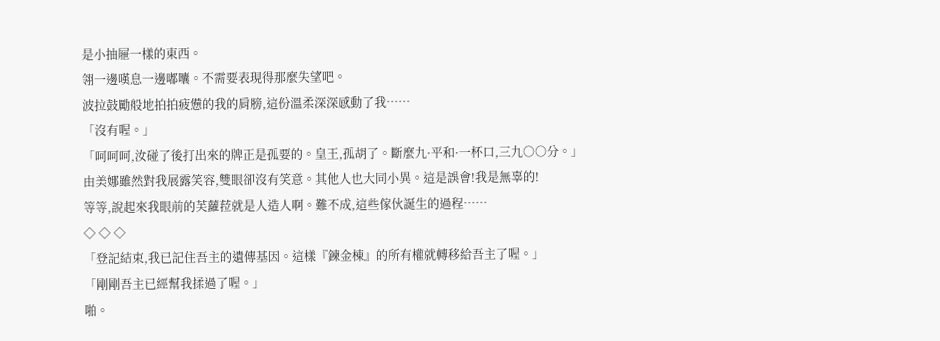是小抽屜一樣的東西。
翎一邊嘆息一邊嘟囔。不需要表現得那麼失望吧。
波拉鼓勵般地拍拍疲憊的我的肩膀,這份溫柔深深感動了我……
「沒有喔。」
「呵呵呵,汝碰了後打出來的牌正是孤要的。皇王,孤胡了。斷麼九·平和·一杯口,三九○○分。」
由美娜雖然對我展露笑容,雙眼卻沒有笑意。其他人也大同小異。這是誤會!我是無辜的!
等等,說起來我眼前的芙蘿菈就是人造人啊。難不成,這些傢伙誕生的過程……
◇ ◇ ◇
「登記結束,我已記住吾主的遺傳基因。這樣『鍊金棟』的所有權就轉移給吾主了喔。」
「剛剛吾主已經幫我揉過了喔。」
啪。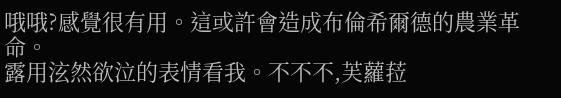哦哦?感覺很有用。這或許會造成布倫希爾德的農業革命。
露用泫然欲泣的表情看我。不不不,芙蘿菈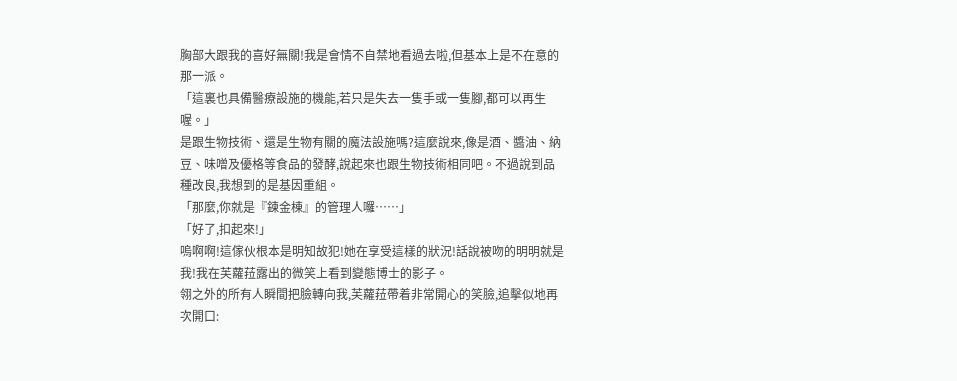胸部大跟我的喜好無關!我是會情不自禁地看過去啦,但基本上是不在意的那一派。
「這裏也具備醫療設施的機能,若只是失去一隻手或一隻腳,都可以再生喔。」
是跟生物技術、還是生物有關的魔法設施嗎?這麼說來,像是酒、醬油、納豆、味噌及優格等食品的發酵,說起來也跟生物技術相同吧。不過說到品種改良,我想到的是基因重組。
「那麼,你就是『鍊金棟』的管理人囉……」
「好了,扣起來!」
嗚啊啊!這傢伙根本是明知故犯!她在享受這樣的狀況!話說被吻的明明就是我!我在芙蘿菈露出的微笑上看到變態博士的影子。
翎之外的所有人瞬間把臉轉向我,芙蘿菈帶着非常開心的笑臉,追擊似地再次開口: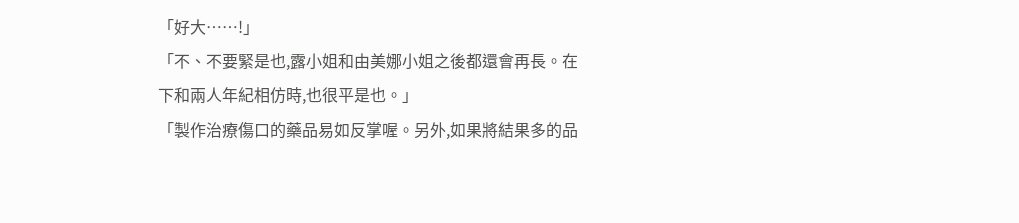「好大……!」
「不、不要緊是也,露小姐和由美娜小姐之後都還會再長。在下和兩人年紀相仿時,也很平是也。」
「製作治療傷口的藥品易如反掌喔。另外,如果將結果多的品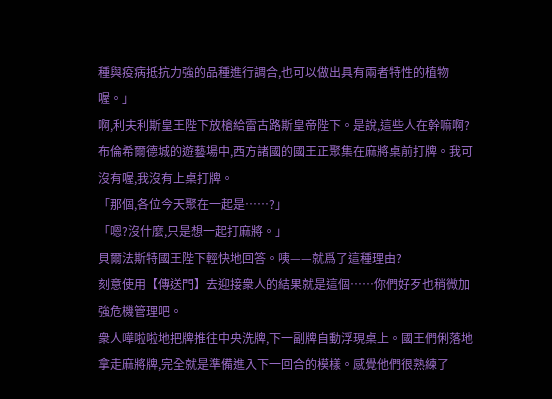種與疫病抵抗力強的品種進行調合,也可以做出具有兩者特性的植物喔。」
啊,利夫利斯皇王陛下放槍給雷古路斯皇帝陛下。是說,這些人在幹嘛啊?
布倫希爾德城的遊藝場中,西方諸國的國王正聚集在麻將桌前打牌。我可沒有喔,我沒有上桌打牌。
「那個,各位今天聚在一起是……?」
「嗯?沒什麼,只是想一起打麻將。」
貝爾法斯特國王陛下輕快地回答。咦——就爲了這種理由?
刻意使用【傳送門】去迎接衆人的結果就是這個……你們好歹也稍微加強危機管理吧。
衆人嘩啦啦地把牌推往中央洗牌,下一副牌自動浮現桌上。國王們俐落地拿走麻將牌,完全就是準備進入下一回合的模樣。感覺他們很熟練了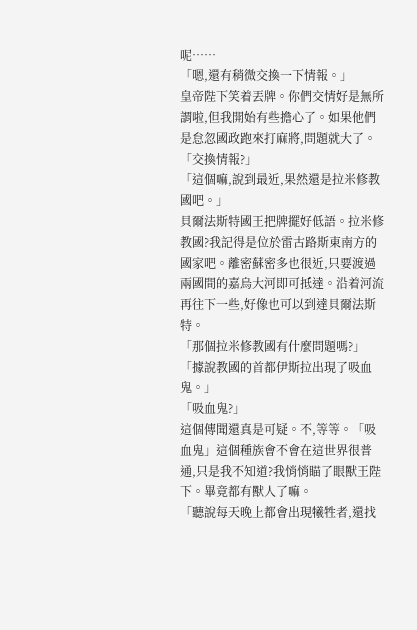呢……
「嗯,還有稍微交換一下情報。」
皇帝陛下笑着丟牌。你們交情好是無所謂啦,但我開始有些擔心了。如果他們是怠忽國政跑來打麻將,問題就大了。
「交換情報?」
「這個嘛,說到最近,果然還是拉米修教國吧。」
貝爾法斯特國王把牌擺好低語。拉米修教國?我記得是位於雷古路斯東南方的國家吧。離密蘇密多也很近,只要渡過兩國間的嘉烏大河即可抵達。沿着河流再往下一些,好像也可以到達貝爾法斯特。
「那個拉米修教國有什麼問題嗎?」
「據說教國的首都伊斯拉出現了吸血鬼。」
「吸血鬼?」
這個傳聞還真是可疑。不,等等。「吸血鬼」這個種族會不會在這世界很普通,只是我不知道?我悄悄瞄了眼獸王陛下。畢竟都有獸人了嘛。
「聽說每天晚上都會出現犧牲者,還找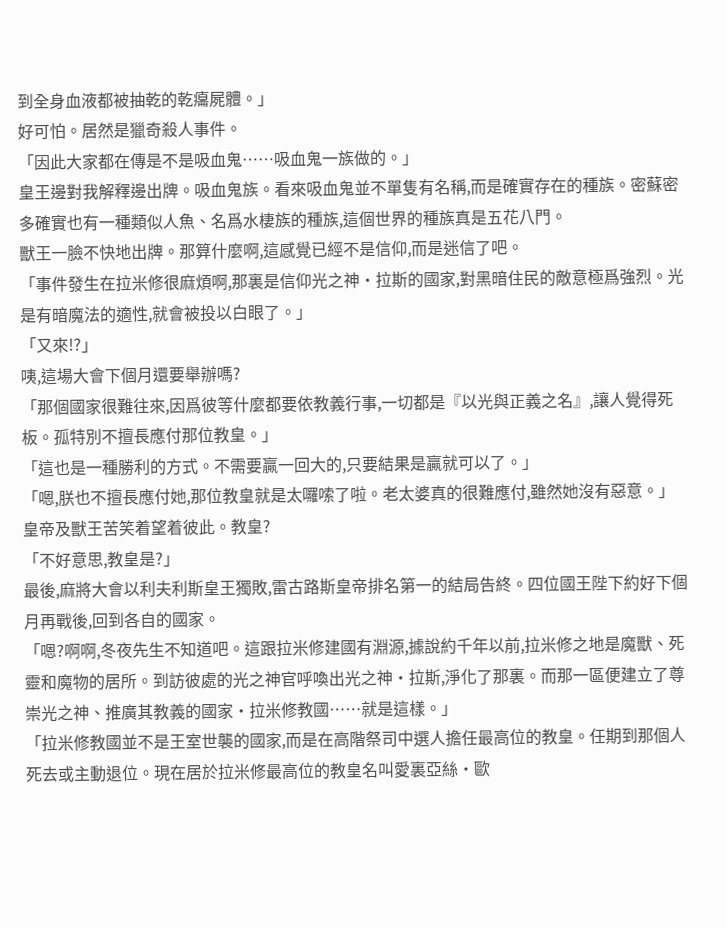到全身血液都被抽乾的乾癟屍體。」
好可怕。居然是獵奇殺人事件。
「因此大家都在傳是不是吸血鬼……吸血鬼一族做的。」
皇王邊對我解釋邊出牌。吸血鬼族。看來吸血鬼並不單隻有名稱,而是確實存在的種族。密蘇密多確實也有一種類似人魚、名爲水棲族的種族,這個世界的種族真是五花八門。
獸王一臉不快地出牌。那算什麼啊,這感覺已經不是信仰,而是迷信了吧。
「事件發生在拉米修很麻煩啊,那裏是信仰光之神·拉斯的國家,對黑暗住民的敵意極爲強烈。光是有暗魔法的適性,就會被投以白眼了。」
「又來!?」
咦,這場大會下個月還要舉辦嗎?
「那個國家很難往來,因爲彼等什麼都要依教義行事,一切都是『以光與正義之名』,讓人覺得死板。孤特別不擅長應付那位教皇。」
「這也是一種勝利的方式。不需要贏一回大的,只要結果是贏就可以了。」
「嗯,朕也不擅長應付她,那位教皇就是太囉嗦了啦。老太婆真的很難應付,雖然她沒有惡意。」
皇帝及獸王苦笑着望着彼此。教皇?
「不好意思,教皇是?」
最後,麻將大會以利夫利斯皇王獨敗,雷古路斯皇帝排名第一的結局告終。四位國王陛下約好下個月再戰後,回到各自的國家。
「嗯?啊啊,冬夜先生不知道吧。這跟拉米修建國有淵源,據說約千年以前,拉米修之地是魔獸、死靈和魔物的居所。到訪彼處的光之神官呼喚出光之神·拉斯,淨化了那裏。而那一區便建立了尊崇光之神、推廣其教義的國家·拉米修教國……就是這樣。」
「拉米修教國並不是王室世襲的國家,而是在高階祭司中選人擔任最高位的教皇。任期到那個人死去或主動退位。現在居於拉米修最高位的教皇名叫愛裏亞絲·歐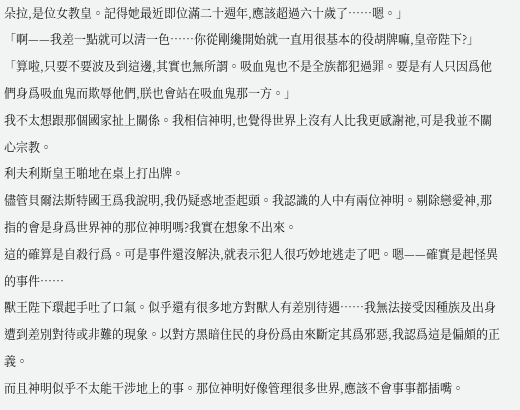朵拉,是位女教皇。記得她最近即位滿二十週年,應該超過六十歲了……嗯。」
「啊——我差一點就可以清一色……你從剛纔開始就一直用很基本的役胡牌嘛,皇帝陛下?」
「算啦,只要不要波及到這邊,其實也無所謂。吸血鬼也不是全族都犯過罪。要是有人只因爲他們身爲吸血鬼而欺辱他們,朕也會站在吸血鬼那一方。」
我不太想跟那個國家扯上關係。我相信神明,也覺得世界上沒有人比我更感謝祂,可是我並不關心宗教。
利夫利斯皇王啪地在桌上打出牌。
儘管貝爾法斯特國王爲我說明,我仍疑惑地歪起頭。我認識的人中有兩位神明。剔除戀愛神,那指的會是身爲世界神的那位神明嗎?我實在想象不出來。
這的確算是自殺行爲。可是事件還沒解決,就表示犯人很巧妙地逃走了吧。嗯——確實是起怪異的事件……
獸王陛下環起手吐了口氣。似乎還有很多地方對獸人有差別待遇……我無法接受因種族及出身遭到差別對待或非難的現象。以對方黑暗住民的身份爲由來斷定其爲邪惡,我認爲這是偏頗的正義。
而且神明似乎不太能干涉地上的事。那位神明好像管理很多世界,應該不會事事都插嘴。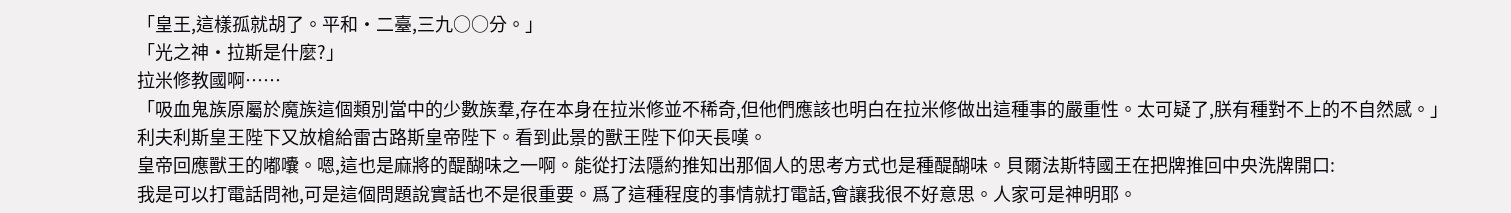「皇王,這樣孤就胡了。平和·二臺,三九○○分。」
「光之神·拉斯是什麼?」
拉米修教國啊……
「吸血鬼族原屬於魔族這個類別當中的少數族羣,存在本身在拉米修並不稀奇,但他們應該也明白在拉米修做出這種事的嚴重性。太可疑了,朕有種對不上的不自然感。」
利夫利斯皇王陛下又放槍給雷古路斯皇帝陛下。看到此景的獸王陛下仰天長嘆。
皇帝回應獸王的嘟囔。嗯,這也是麻將的醍醐味之一啊。能從打法隱約推知出那個人的思考方式也是種醍醐味。貝爾法斯特國王在把牌推回中央洗牌開口:
我是可以打電話問祂,可是這個問題說實話也不是很重要。爲了這種程度的事情就打電話,會讓我很不好意思。人家可是神明耶。